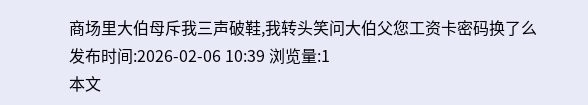商场里大伯母斥我三声破鞋,我转头笑问大伯父您工资卡密码换了么
发布时间:2026-02-06 10:39 浏览量:1
本文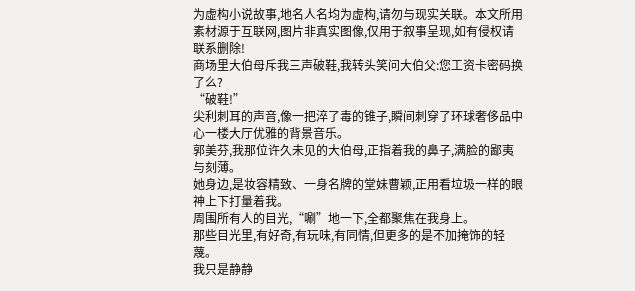为虚构小说故事,地名人名均为虚构,请勿与现实关联。本文所用素材源于互联网,图片非真实图像,仅用于叙事呈现,如有侵权请联系删除!
商场里大伯母斥我三声破鞋,我转头笑问大伯父:您工资卡密码换了么?
“破鞋!”
尖利刺耳的声音,像一把淬了毒的锥子,瞬间刺穿了环球奢侈品中心一楼大厅优雅的背景音乐。
郭美芬,我那位许久未见的大伯母,正指着我的鼻子,满脸的鄙夷与刻薄。
她身边,是妆容精致、一身名牌的堂妹曹颖,正用看垃圾一样的眼神上下打量着我。
周围所有人的目光,“唰”地一下,全都聚焦在我身上。
那些目光里,有好奇,有玩味,有同情,但更多的是不加掩饰的轻蔑。
我只是静静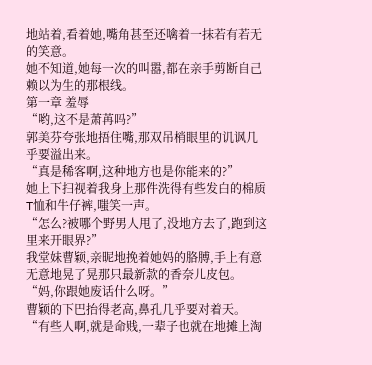地站着,看着她,嘴角甚至还噙着一抹若有若无的笑意。
她不知道,她每一次的叫嚣,都在亲手剪断自己赖以为生的那根线。
第一章 羞辱
“哟,这不是萧苒吗?”
郭美芬夸张地捂住嘴,那双吊梢眼里的讥讽几乎要溢出来。
“真是稀客啊,这种地方也是你能来的?”
她上下扫视着我身上那件洗得有些发白的棉质T恤和牛仔裤,嗤笑一声。
“怎么?被哪个野男人甩了,没地方去了,跑到这里来开眼界?”
我堂妹曹颖,亲昵地挽着她妈的胳膊,手上有意无意地晃了晃那只最新款的香奈儿皮包。
“妈,你跟她废话什么呀。”
曹颖的下巴抬得老高,鼻孔几乎要对着天。
“有些人啊,就是命贱,一辈子也就在地摊上淘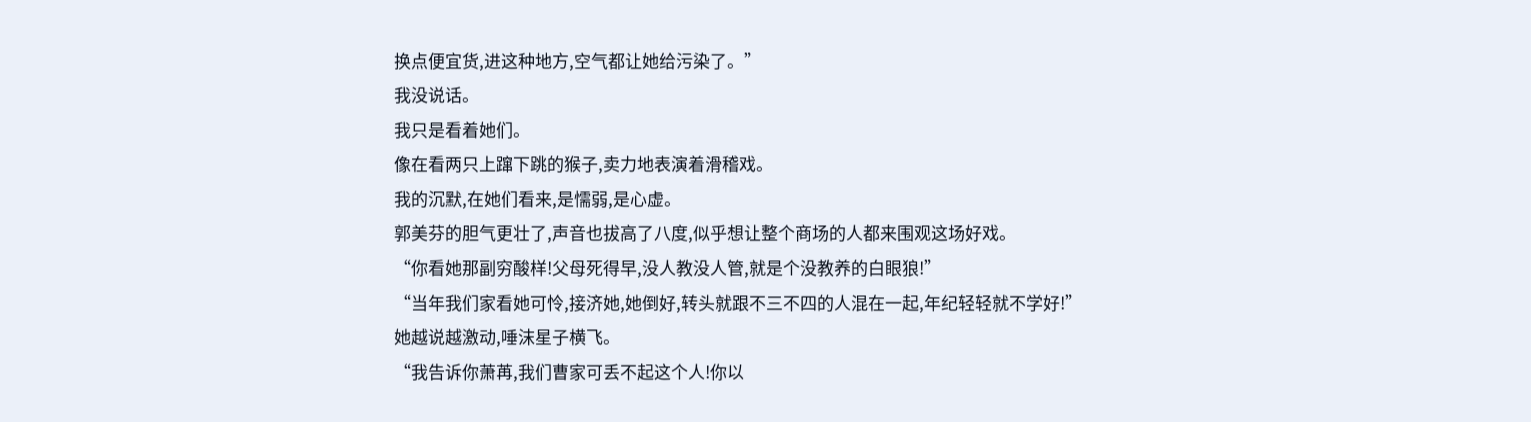换点便宜货,进这种地方,空气都让她给污染了。”
我没说话。
我只是看着她们。
像在看两只上蹿下跳的猴子,卖力地表演着滑稽戏。
我的沉默,在她们看来,是懦弱,是心虚。
郭美芬的胆气更壮了,声音也拔高了八度,似乎想让整个商场的人都来围观这场好戏。
“你看她那副穷酸样!父母死得早,没人教没人管,就是个没教养的白眼狼!”
“当年我们家看她可怜,接济她,她倒好,转头就跟不三不四的人混在一起,年纪轻轻就不学好!”
她越说越激动,唾沫星子横飞。
“我告诉你萧苒,我们曹家可丢不起这个人!你以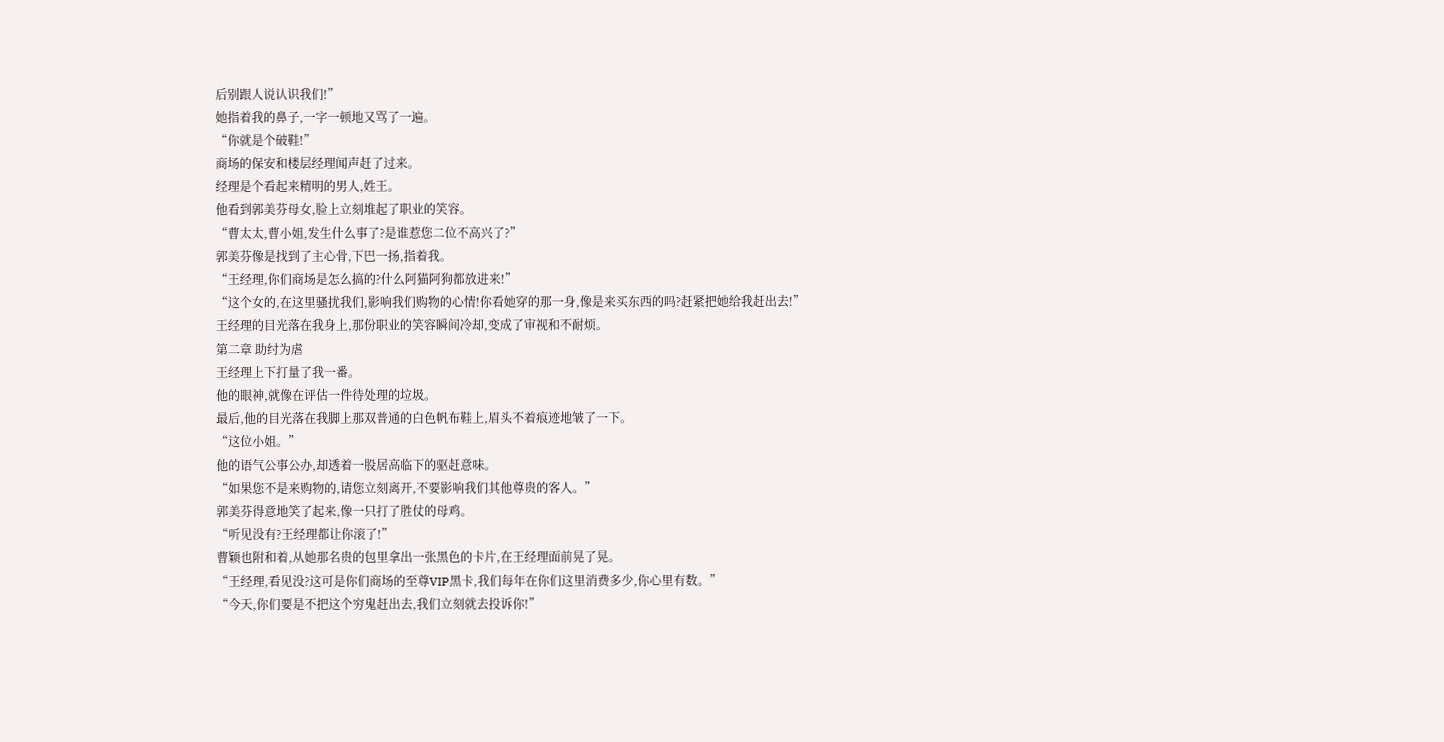后别跟人说认识我们!”
她指着我的鼻子,一字一顿地又骂了一遍。
“你就是个破鞋!”
商场的保安和楼层经理闻声赶了过来。
经理是个看起来精明的男人,姓王。
他看到郭美芬母女,脸上立刻堆起了职业的笑容。
“曹太太,曹小姐,发生什么事了?是谁惹您二位不高兴了?”
郭美芬像是找到了主心骨,下巴一扬,指着我。
“王经理,你们商场是怎么搞的?什么阿猫阿狗都放进来!”
“这个女的,在这里骚扰我们,影响我们购物的心情!你看她穿的那一身,像是来买东西的吗?赶紧把她给我赶出去!”
王经理的目光落在我身上,那份职业的笑容瞬间冷却,变成了审视和不耐烦。
第二章 助纣为虐
王经理上下打量了我一番。
他的眼神,就像在评估一件待处理的垃圾。
最后,他的目光落在我脚上那双普通的白色帆布鞋上,眉头不着痕迹地皱了一下。
“这位小姐。”
他的语气公事公办,却透着一股居高临下的驱赶意味。
“如果您不是来购物的,请您立刻离开,不要影响我们其他尊贵的客人。”
郭美芬得意地笑了起来,像一只打了胜仗的母鸡。
“听见没有?王经理都让你滚了!”
曹颖也附和着,从她那名贵的包里拿出一张黑色的卡片,在王经理面前晃了晃。
“王经理,看见没?这可是你们商场的至尊VIP黑卡,我们每年在你们这里消费多少,你心里有数。”
“今天,你们要是不把这个穷鬼赶出去,我们立刻就去投诉你!”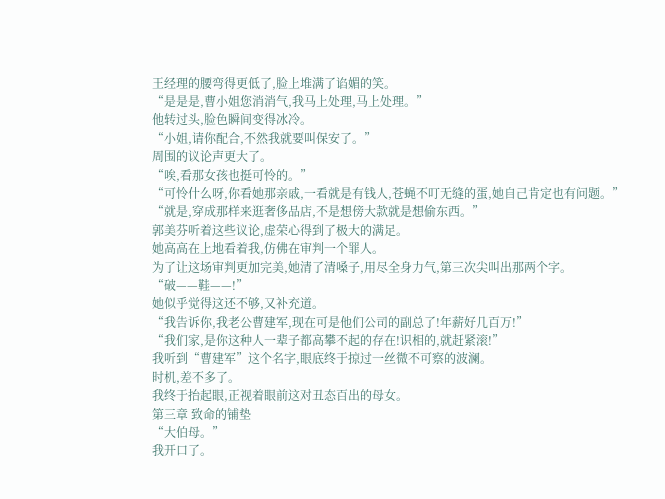王经理的腰弯得更低了,脸上堆满了谄媚的笑。
“是是是,曹小姐您消消气,我马上处理,马上处理。”
他转过头,脸色瞬间变得冰冷。
“小姐,请你配合,不然我就要叫保安了。”
周围的议论声更大了。
“唉,看那女孩也挺可怜的。”
“可怜什么呀,你看她那亲戚,一看就是有钱人,苍蝇不叮无缝的蛋,她自己肯定也有问题。”
“就是,穿成那样来逛奢侈品店,不是想傍大款就是想偷东西。”
郭美芬听着这些议论,虚荣心得到了极大的满足。
她高高在上地看着我,仿佛在审判一个罪人。
为了让这场审判更加完美,她清了清嗓子,用尽全身力气,第三次尖叫出那两个字。
“破——鞋——!”
她似乎觉得这还不够,又补充道。
“我告诉你,我老公曹建军,现在可是他们公司的副总了!年薪好几百万!”
“我们家,是你这种人一辈子都高攀不起的存在!识相的,就赶紧滚!”
我听到“曹建军”这个名字,眼底终于掠过一丝微不可察的波澜。
时机,差不多了。
我终于抬起眼,正视着眼前这对丑态百出的母女。
第三章 致命的铺垫
“大伯母。”
我开口了。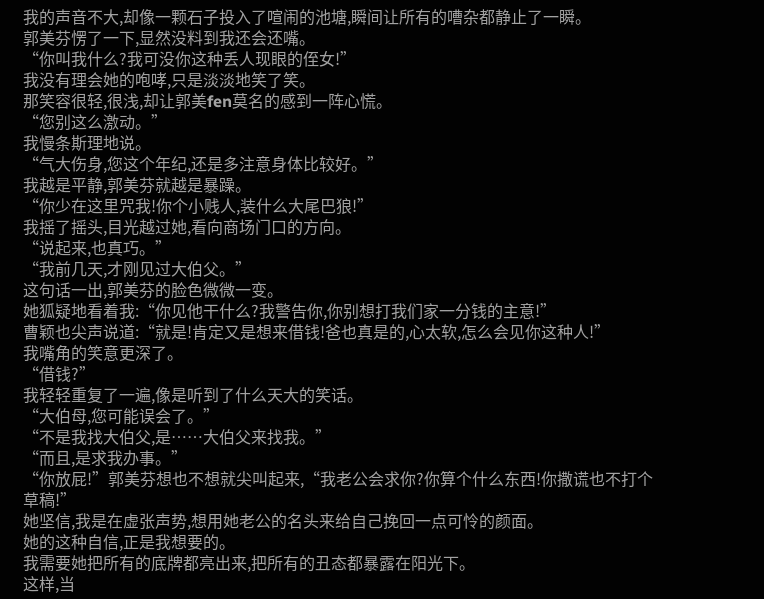我的声音不大,却像一颗石子投入了喧闹的池塘,瞬间让所有的嘈杂都静止了一瞬。
郭美芬愣了一下,显然没料到我还会还嘴。
“你叫我什么?我可没你这种丢人现眼的侄女!”
我没有理会她的咆哮,只是淡淡地笑了笑。
那笑容很轻,很浅,却让郭美fen莫名的感到一阵心慌。
“您别这么激动。”
我慢条斯理地说。
“气大伤身,您这个年纪,还是多注意身体比较好。”
我越是平静,郭美芬就越是暴躁。
“你少在这里咒我!你个小贱人,装什么大尾巴狼!”
我摇了摇头,目光越过她,看向商场门口的方向。
“说起来,也真巧。”
“我前几天,才刚见过大伯父。”
这句话一出,郭美芬的脸色微微一变。
她狐疑地看着我:“你见他干什么?我警告你,你别想打我们家一分钱的主意!”
曹颖也尖声说道:“就是!肯定又是想来借钱!爸也真是的,心太软,怎么会见你这种人!”
我嘴角的笑意更深了。
“借钱?”
我轻轻重复了一遍,像是听到了什么天大的笑话。
“大伯母,您可能误会了。”
“不是我找大伯父,是……大伯父来找我。”
“而且,是求我办事。”
“你放屁!”郭美芬想也不想就尖叫起来,“我老公会求你?你算个什么东西!你撒谎也不打个草稿!”
她坚信,我是在虚张声势,想用她老公的名头来给自己挽回一点可怜的颜面。
她的这种自信,正是我想要的。
我需要她把所有的底牌都亮出来,把所有的丑态都暴露在阳光下。
这样,当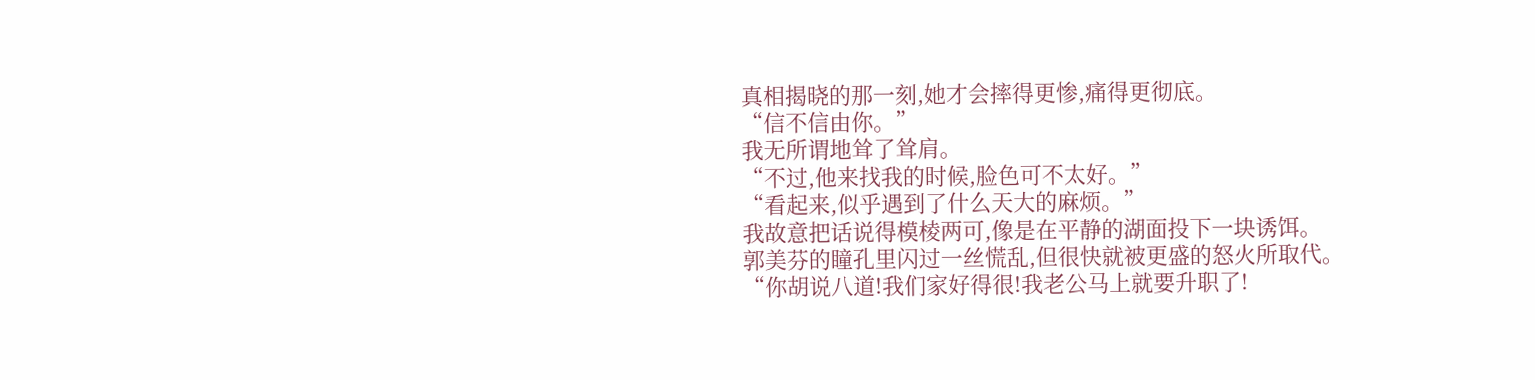真相揭晓的那一刻,她才会摔得更惨,痛得更彻底。
“信不信由你。”
我无所谓地耸了耸肩。
“不过,他来找我的时候,脸色可不太好。”
“看起来,似乎遇到了什么天大的麻烦。”
我故意把话说得模棱两可,像是在平静的湖面投下一块诱饵。
郭美芬的瞳孔里闪过一丝慌乱,但很快就被更盛的怒火所取代。
“你胡说八道!我们家好得很!我老公马上就要升职了!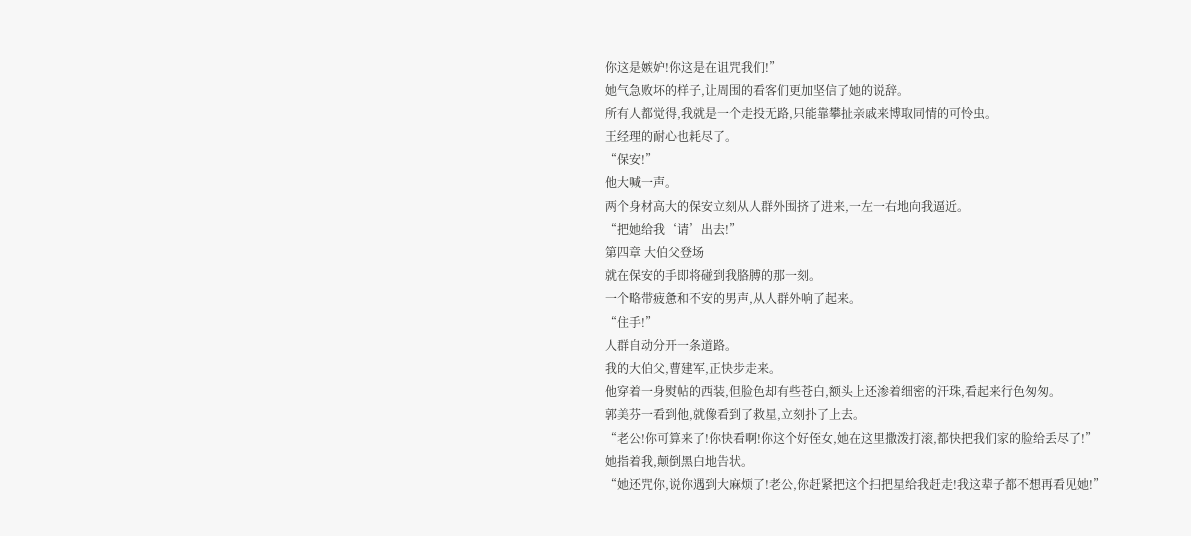你这是嫉妒!你这是在诅咒我们!”
她气急败坏的样子,让周围的看客们更加坚信了她的说辞。
所有人都觉得,我就是一个走投无路,只能靠攀扯亲戚来博取同情的可怜虫。
王经理的耐心也耗尽了。
“保安!”
他大喊一声。
两个身材高大的保安立刻从人群外围挤了进来,一左一右地向我逼近。
“把她给我‘请’出去!”
第四章 大伯父登场
就在保安的手即将碰到我胳膊的那一刻。
一个略带疲惫和不安的男声,从人群外响了起来。
“住手!”
人群自动分开一条道路。
我的大伯父,曹建军,正快步走来。
他穿着一身熨帖的西装,但脸色却有些苍白,额头上还渗着细密的汗珠,看起来行色匆匆。
郭美芬一看到他,就像看到了救星,立刻扑了上去。
“老公!你可算来了!你快看啊!你这个好侄女,她在这里撒泼打滚,都快把我们家的脸给丢尽了!”
她指着我,颠倒黑白地告状。
“她还咒你,说你遇到大麻烦了!老公,你赶紧把这个扫把星给我赶走!我这辈子都不想再看见她!”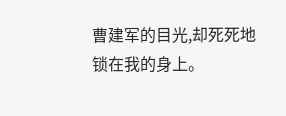曹建军的目光,却死死地锁在我的身上。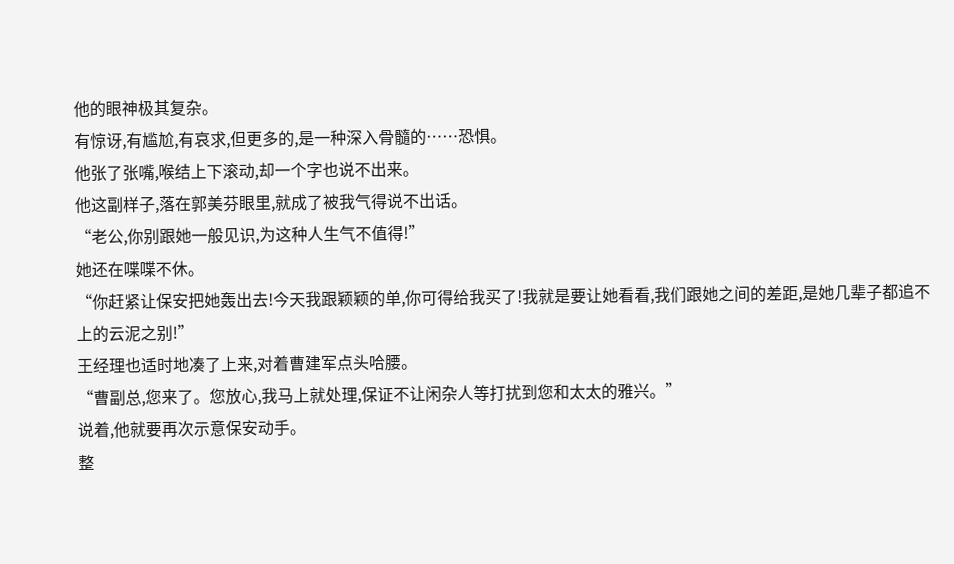他的眼神极其复杂。
有惊讶,有尴尬,有哀求,但更多的,是一种深入骨髓的……恐惧。
他张了张嘴,喉结上下滚动,却一个字也说不出来。
他这副样子,落在郭美芬眼里,就成了被我气得说不出话。
“老公,你别跟她一般见识,为这种人生气不值得!”
她还在喋喋不休。
“你赶紧让保安把她轰出去!今天我跟颖颖的单,你可得给我买了!我就是要让她看看,我们跟她之间的差距,是她几辈子都追不上的云泥之别!”
王经理也适时地凑了上来,对着曹建军点头哈腰。
“曹副总,您来了。您放心,我马上就处理,保证不让闲杂人等打扰到您和太太的雅兴。”
说着,他就要再次示意保安动手。
整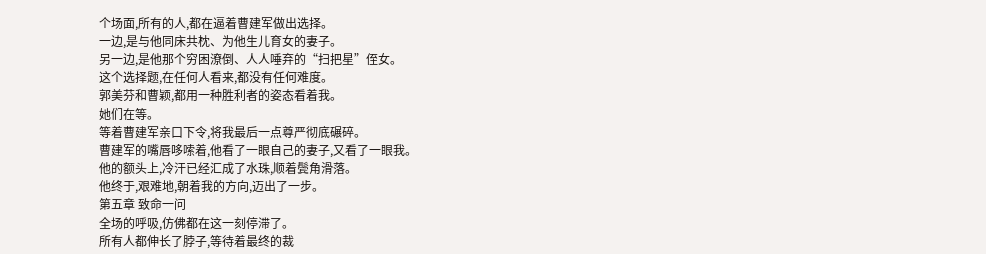个场面,所有的人,都在逼着曹建军做出选择。
一边,是与他同床共枕、为他生儿育女的妻子。
另一边,是他那个穷困潦倒、人人唾弃的“扫把星”侄女。
这个选择题,在任何人看来,都没有任何难度。
郭美芬和曹颖,都用一种胜利者的姿态看着我。
她们在等。
等着曹建军亲口下令,将我最后一点尊严彻底碾碎。
曹建军的嘴唇哆嗦着,他看了一眼自己的妻子,又看了一眼我。
他的额头上,冷汗已经汇成了水珠,顺着鬓角滑落。
他终于,艰难地,朝着我的方向,迈出了一步。
第五章 致命一问
全场的呼吸,仿佛都在这一刻停滞了。
所有人都伸长了脖子,等待着最终的裁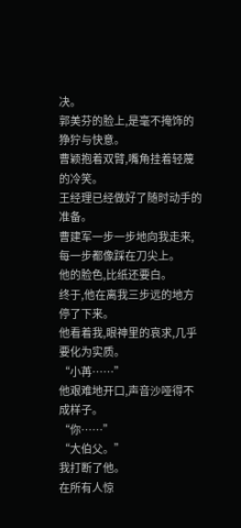决。
郭美芬的脸上,是毫不掩饰的狰狞与快意。
曹颖抱着双臂,嘴角挂着轻蔑的冷笑。
王经理已经做好了随时动手的准备。
曹建军一步一步地向我走来,每一步都像踩在刀尖上。
他的脸色,比纸还要白。
终于,他在离我三步远的地方停了下来。
他看着我,眼神里的哀求,几乎要化为实质。
“小苒……”
他艰难地开口,声音沙哑得不成样子。
“你……”
“大伯父。”
我打断了他。
在所有人惊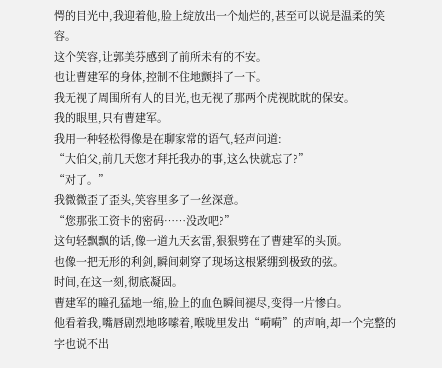愕的目光中,我迎着他,脸上绽放出一个灿烂的,甚至可以说是温柔的笑容。
这个笑容,让郭美芬感到了前所未有的不安。
也让曹建军的身体,控制不住地颤抖了一下。
我无视了周围所有人的目光,也无视了那两个虎视眈眈的保安。
我的眼里,只有曹建军。
我用一种轻松得像是在聊家常的语气,轻声问道:
“大伯父,前几天您才拜托我办的事,这么快就忘了?”
“对了。”
我微微歪了歪头,笑容里多了一丝深意。
“您那张工资卡的密码……没改吧?”
这句轻飘飘的话,像一道九天玄雷,狠狠劈在了曹建军的头顶。
也像一把无形的利剑,瞬间刺穿了现场这根紧绷到极致的弦。
时间,在这一刻,彻底凝固。
曹建军的瞳孔猛地一缩,脸上的血色瞬间褪尽,变得一片惨白。
他看着我,嘴唇剧烈地哆嗦着,喉咙里发出“嗬嗬”的声响,却一个完整的字也说不出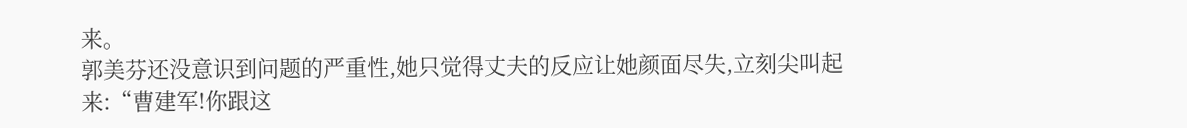来。
郭美芬还没意识到问题的严重性,她只觉得丈夫的反应让她颜面尽失,立刻尖叫起来:“曹建军!你跟这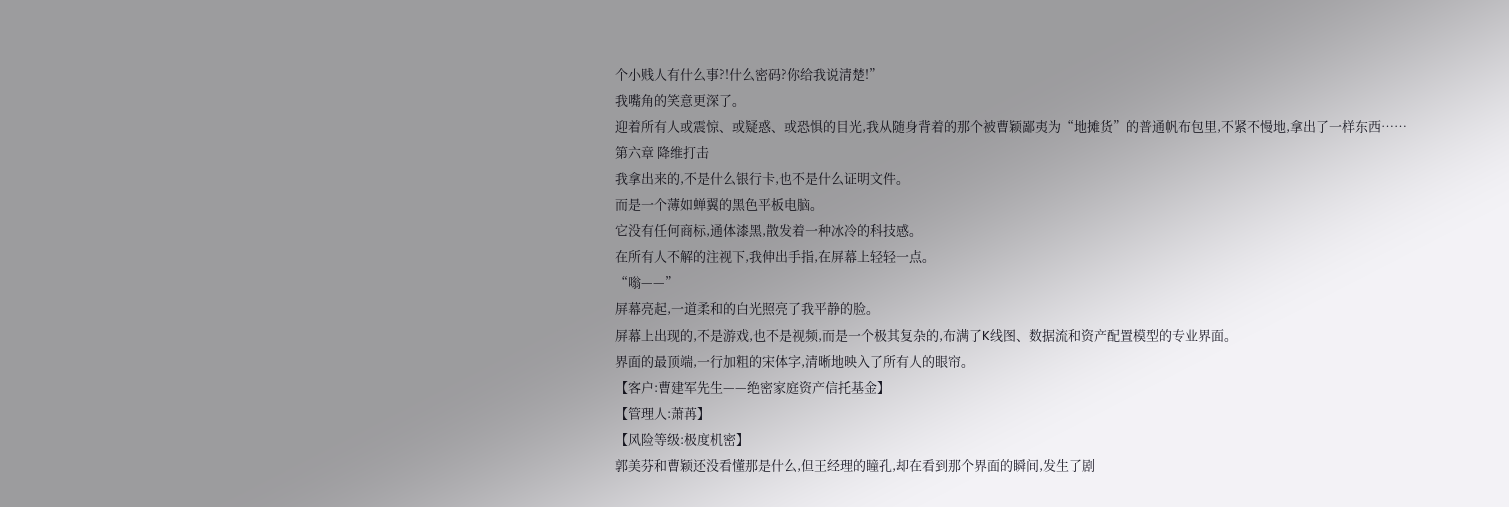个小贱人有什么事?!什么密码?你给我说清楚!”
我嘴角的笑意更深了。
迎着所有人或震惊、或疑惑、或恐惧的目光,我从随身背着的那个被曹颖鄙夷为“地摊货”的普通帆布包里,不紧不慢地,拿出了一样东西……
第六章 降维打击
我拿出来的,不是什么银行卡,也不是什么证明文件。
而是一个薄如蝉翼的黑色平板电脑。
它没有任何商标,通体漆黑,散发着一种冰冷的科技感。
在所有人不解的注视下,我伸出手指,在屏幕上轻轻一点。
“嗡——”
屏幕亮起,一道柔和的白光照亮了我平静的脸。
屏幕上出现的,不是游戏,也不是视频,而是一个极其复杂的,布满了K线图、数据流和资产配置模型的专业界面。
界面的最顶端,一行加粗的宋体字,清晰地映入了所有人的眼帘。
【客户:曹建军先生——绝密家庭资产信托基金】
【管理人:萧苒】
【风险等级:极度机密】
郭美芬和曹颖还没看懂那是什么,但王经理的瞳孔,却在看到那个界面的瞬间,发生了剧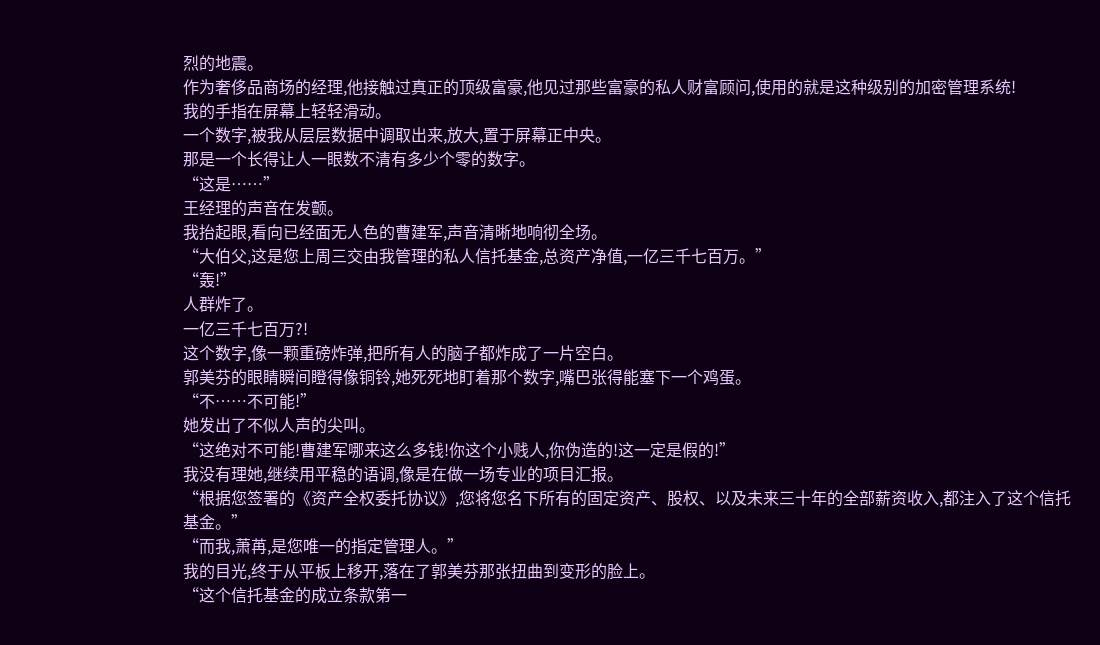烈的地震。
作为奢侈品商场的经理,他接触过真正的顶级富豪,他见过那些富豪的私人财富顾问,使用的就是这种级别的加密管理系统!
我的手指在屏幕上轻轻滑动。
一个数字,被我从层层数据中调取出来,放大,置于屏幕正中央。
那是一个长得让人一眼数不清有多少个零的数字。
“这是……”
王经理的声音在发颤。
我抬起眼,看向已经面无人色的曹建军,声音清晰地响彻全场。
“大伯父,这是您上周三交由我管理的私人信托基金,总资产净值,一亿三千七百万。”
“轰!”
人群炸了。
一亿三千七百万?!
这个数字,像一颗重磅炸弹,把所有人的脑子都炸成了一片空白。
郭美芬的眼睛瞬间瞪得像铜铃,她死死地盯着那个数字,嘴巴张得能塞下一个鸡蛋。
“不……不可能!”
她发出了不似人声的尖叫。
“这绝对不可能!曹建军哪来这么多钱!你这个小贱人,你伪造的!这一定是假的!”
我没有理她,继续用平稳的语调,像是在做一场专业的项目汇报。
“根据您签署的《资产全权委托协议》,您将您名下所有的固定资产、股权、以及未来三十年的全部薪资收入,都注入了这个信托基金。”
“而我,萧苒,是您唯一的指定管理人。”
我的目光,终于从平板上移开,落在了郭美芬那张扭曲到变形的脸上。
“这个信托基金的成立条款第一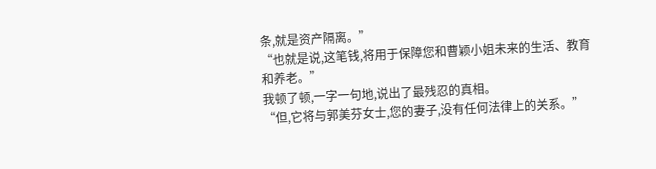条,就是资产隔离。”
“也就是说,这笔钱,将用于保障您和曹颖小姐未来的生活、教育和养老。”
我顿了顿,一字一句地,说出了最残忍的真相。
“但,它将与郭美芬女士,您的妻子,没有任何法律上的关系。”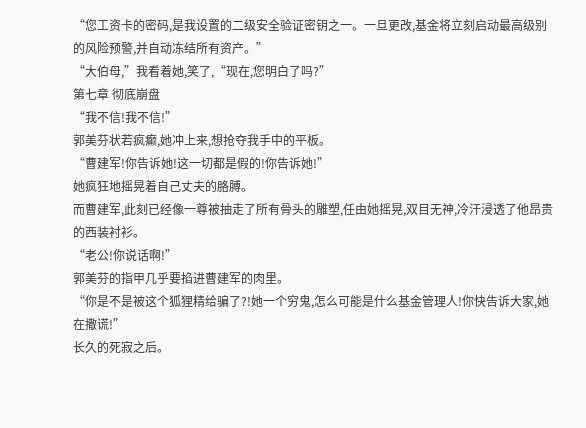“您工资卡的密码,是我设置的二级安全验证密钥之一。一旦更改,基金将立刻启动最高级别的风险预警,并自动冻结所有资产。”
“大伯母,”我看着她,笑了,“现在,您明白了吗?”
第七章 彻底崩盘
“我不信!我不信!”
郭美芬状若疯癫,她冲上来,想抢夺我手中的平板。
“曹建军!你告诉她!这一切都是假的!你告诉她!”
她疯狂地摇晃着自己丈夫的胳膊。
而曹建军,此刻已经像一尊被抽走了所有骨头的雕塑,任由她摇晃,双目无神,冷汗浸透了他昂贵的西装衬衫。
“老公!你说话啊!”
郭美芬的指甲几乎要掐进曹建军的肉里。
“你是不是被这个狐狸精给骗了?!她一个穷鬼,怎么可能是什么基金管理人!你快告诉大家,她在撒谎!”
长久的死寂之后。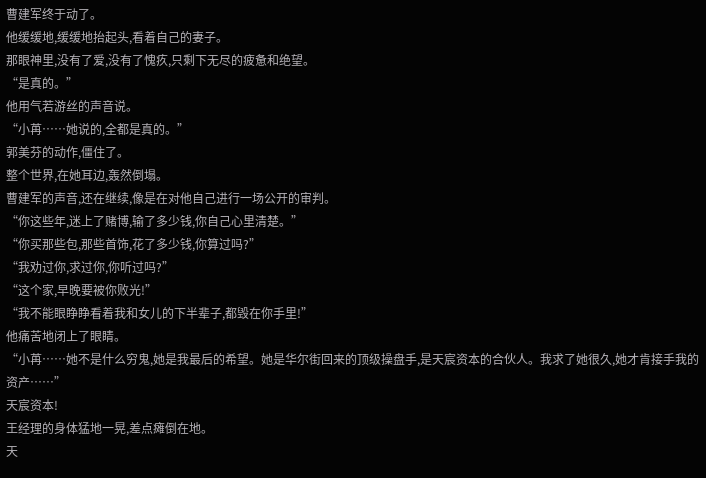曹建军终于动了。
他缓缓地,缓缓地抬起头,看着自己的妻子。
那眼神里,没有了爱,没有了愧疚,只剩下无尽的疲惫和绝望。
“是真的。”
他用气若游丝的声音说。
“小苒……她说的,全都是真的。”
郭美芬的动作,僵住了。
整个世界,在她耳边,轰然倒塌。
曹建军的声音,还在继续,像是在对他自己进行一场公开的审判。
“你这些年,迷上了赌博,输了多少钱,你自己心里清楚。”
“你买那些包,那些首饰,花了多少钱,你算过吗?”
“我劝过你,求过你,你听过吗?”
“这个家,早晚要被你败光!”
“我不能眼睁睁看着我和女儿的下半辈子,都毁在你手里!”
他痛苦地闭上了眼睛。
“小苒……她不是什么穷鬼,她是我最后的希望。她是华尔街回来的顶级操盘手,是天宸资本的合伙人。我求了她很久,她才肯接手我的资产……”
天宸资本!
王经理的身体猛地一晃,差点瘫倒在地。
天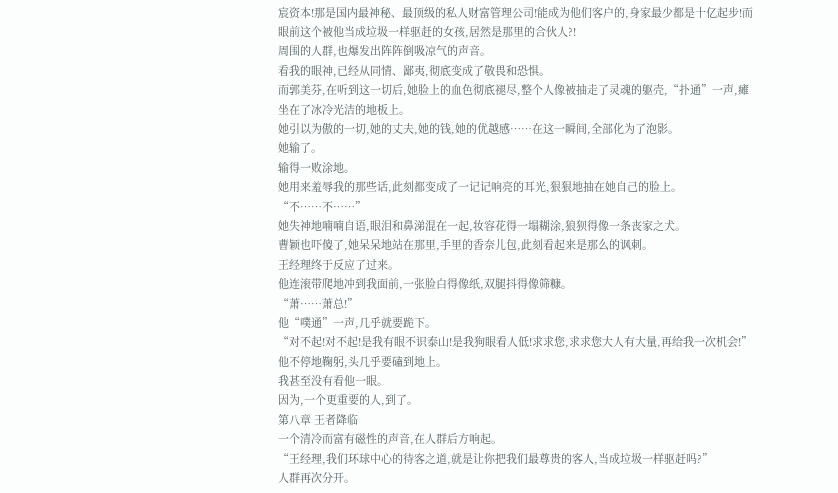宸资本!那是国内最神秘、最顶级的私人财富管理公司!能成为他们客户的,身家最少都是十亿起步!而眼前这个被他当成垃圾一样驱赶的女孩,居然是那里的合伙人?!
周围的人群,也爆发出阵阵倒吸凉气的声音。
看我的眼神,已经从同情、鄙夷,彻底变成了敬畏和恐惧。
而郭美芬,在听到这一切后,她脸上的血色彻底褪尽,整个人像被抽走了灵魂的躯壳,“扑通”一声,瘫坐在了冰冷光洁的地板上。
她引以为傲的一切,她的丈夫,她的钱,她的优越感……在这一瞬间,全部化为了泡影。
她输了。
输得一败涂地。
她用来羞辱我的那些话,此刻都变成了一记记响亮的耳光,狠狠地抽在她自己的脸上。
“不……不……”
她失神地喃喃自语,眼泪和鼻涕混在一起,妆容花得一塌糊涂,狼狈得像一条丧家之犬。
曹颖也吓傻了,她呆呆地站在那里,手里的香奈儿包,此刻看起来是那么的讽刺。
王经理终于反应了过来。
他连滚带爬地冲到我面前,一张脸白得像纸,双腿抖得像筛糠。
“萧……萧总!”
他“噗通”一声,几乎就要跪下。
“对不起!对不起!是我有眼不识泰山!是我狗眼看人低!求求您,求求您大人有大量,再给我一次机会!”
他不停地鞠躬,头几乎要磕到地上。
我甚至没有看他一眼。
因为,一个更重要的人,到了。
第八章 王者降临
一个清冷而富有磁性的声音,在人群后方响起。
“王经理,我们环球中心的待客之道,就是让你把我们最尊贵的客人,当成垃圾一样驱赶吗?”
人群再次分开。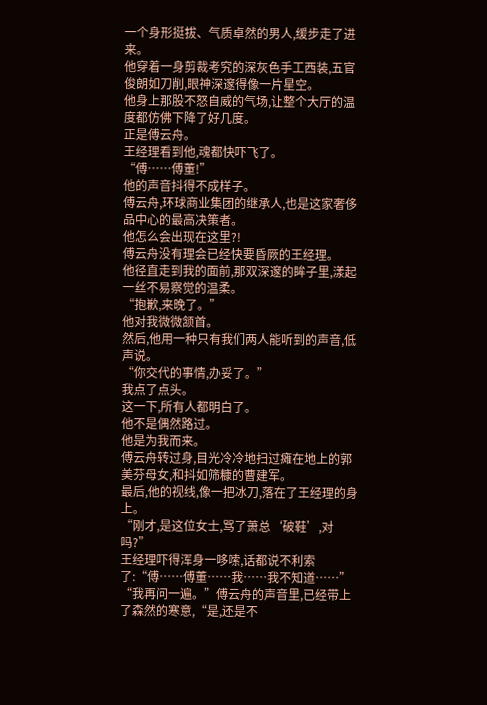一个身形挺拔、气质卓然的男人,缓步走了进来。
他穿着一身剪裁考究的深灰色手工西装,五官俊朗如刀削,眼神深邃得像一片星空。
他身上那股不怒自威的气场,让整个大厅的温度都仿佛下降了好几度。
正是傅云舟。
王经理看到他,魂都快吓飞了。
“傅……傅董!”
他的声音抖得不成样子。
傅云舟,环球商业集团的继承人,也是这家奢侈品中心的最高决策者。
他怎么会出现在这里?!
傅云舟没有理会已经快要昏厥的王经理。
他径直走到我的面前,那双深邃的眸子里,漾起一丝不易察觉的温柔。
“抱歉,来晚了。”
他对我微微颔首。
然后,他用一种只有我们两人能听到的声音,低声说。
“你交代的事情,办妥了。”
我点了点头。
这一下,所有人都明白了。
他不是偶然路过。
他是为我而来。
傅云舟转过身,目光冷冷地扫过瘫在地上的郭美芬母女,和抖如筛糠的曹建军。
最后,他的视线,像一把冰刀,落在了王经理的身上。
“刚才,是这位女士,骂了萧总‘破鞋’,对吗?”
王经理吓得浑身一哆嗦,话都说不利索了:“傅……傅董……我……我不知道……”
“我再问一遍。”傅云舟的声音里,已经带上了森然的寒意,“是,还是不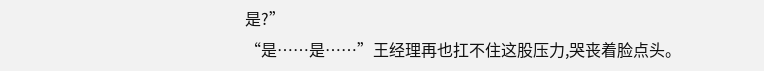是?”
“是……是……”王经理再也扛不住这股压力,哭丧着脸点头。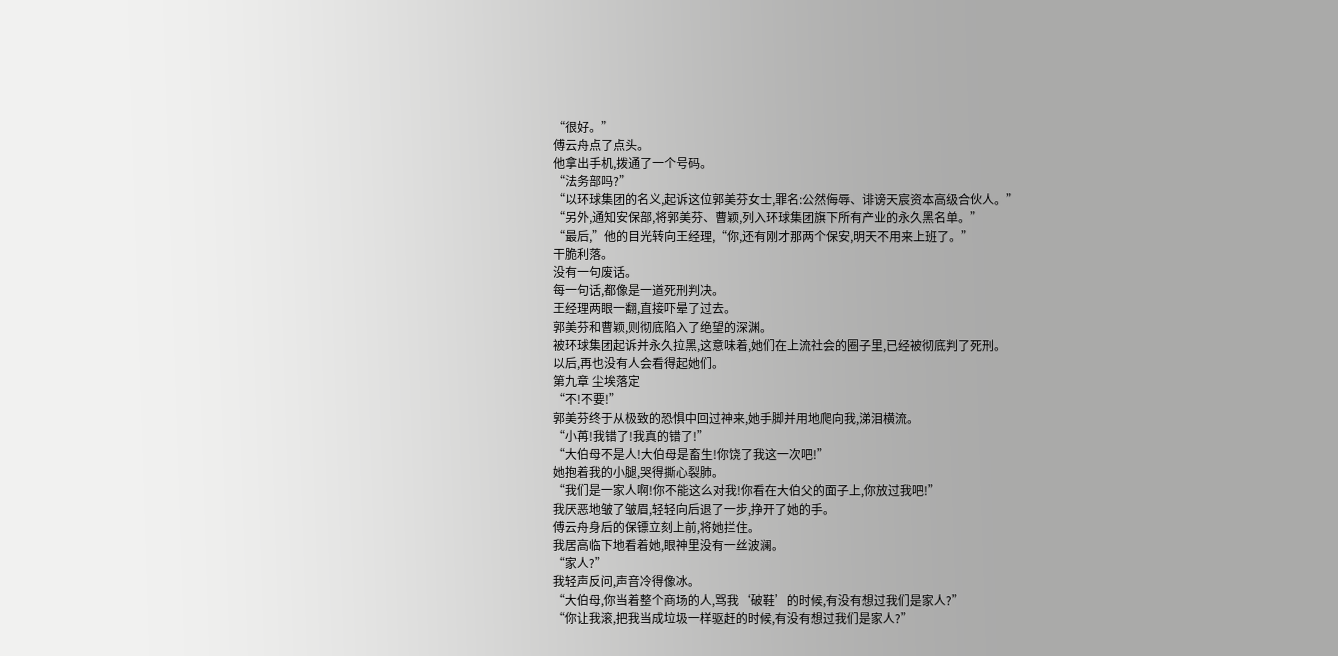“很好。”
傅云舟点了点头。
他拿出手机,拨通了一个号码。
“法务部吗?”
“以环球集团的名义,起诉这位郭美芬女士,罪名:公然侮辱、诽谤天宸资本高级合伙人。”
“另外,通知安保部,将郭美芬、曹颖,列入环球集团旗下所有产业的永久黑名单。”
“最后,”他的目光转向王经理,“你,还有刚才那两个保安,明天不用来上班了。”
干脆利落。
没有一句废话。
每一句话,都像是一道死刑判决。
王经理两眼一翻,直接吓晕了过去。
郭美芬和曹颖,则彻底陷入了绝望的深渊。
被环球集团起诉并永久拉黑,这意味着,她们在上流社会的圈子里,已经被彻底判了死刑。
以后,再也没有人会看得起她们。
第九章 尘埃落定
“不!不要!”
郭美芬终于从极致的恐惧中回过神来,她手脚并用地爬向我,涕泪横流。
“小苒!我错了!我真的错了!”
“大伯母不是人!大伯母是畜生!你饶了我这一次吧!”
她抱着我的小腿,哭得撕心裂肺。
“我们是一家人啊!你不能这么对我!你看在大伯父的面子上,你放过我吧!”
我厌恶地皱了皱眉,轻轻向后退了一步,挣开了她的手。
傅云舟身后的保镖立刻上前,将她拦住。
我居高临下地看着她,眼神里没有一丝波澜。
“家人?”
我轻声反问,声音冷得像冰。
“大伯母,你当着整个商场的人,骂我‘破鞋’的时候,有没有想过我们是家人?”
“你让我滚,把我当成垃圾一样驱赶的时候,有没有想过我们是家人?”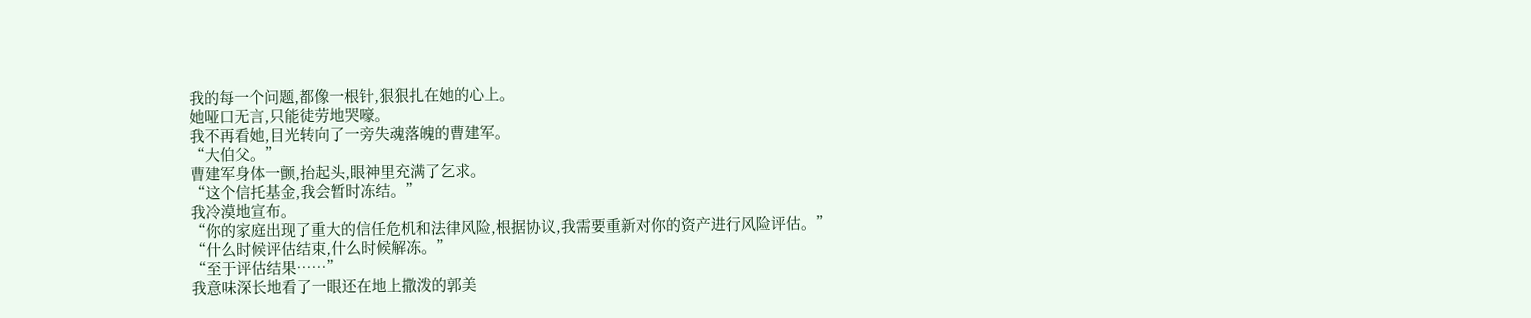我的每一个问题,都像一根针,狠狠扎在她的心上。
她哑口无言,只能徒劳地哭嚎。
我不再看她,目光转向了一旁失魂落魄的曹建军。
“大伯父。”
曹建军身体一颤,抬起头,眼神里充满了乞求。
“这个信托基金,我会暂时冻结。”
我冷漠地宣布。
“你的家庭出现了重大的信任危机和法律风险,根据协议,我需要重新对你的资产进行风险评估。”
“什么时候评估结束,什么时候解冻。”
“至于评估结果……”
我意味深长地看了一眼还在地上撒泼的郭美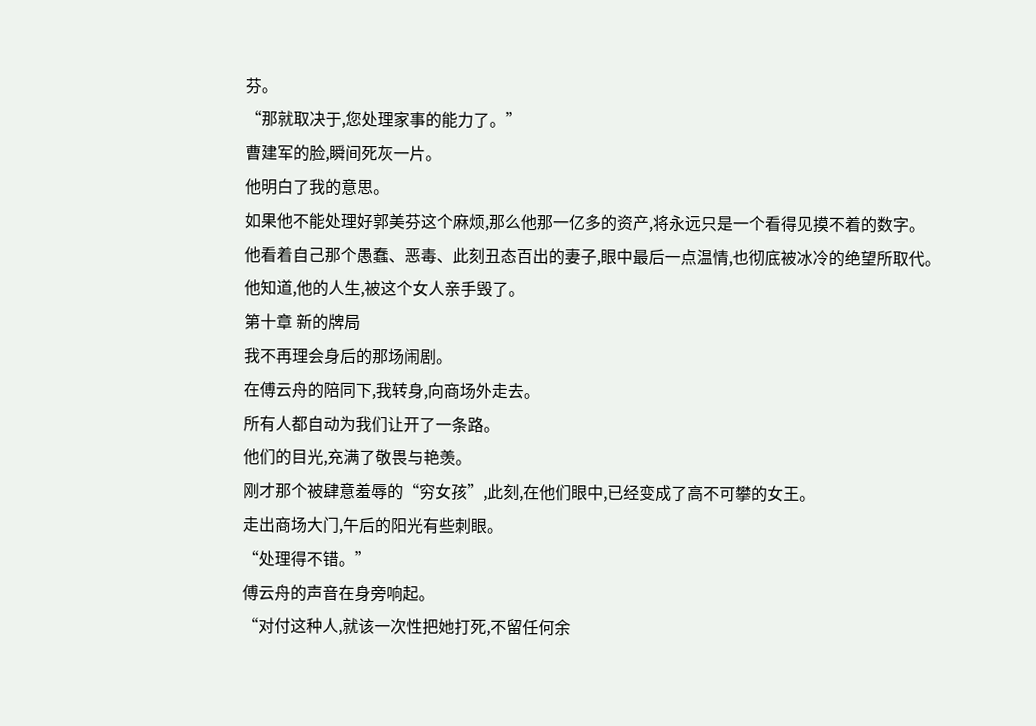芬。
“那就取决于,您处理家事的能力了。”
曹建军的脸,瞬间死灰一片。
他明白了我的意思。
如果他不能处理好郭美芬这个麻烦,那么他那一亿多的资产,将永远只是一个看得见摸不着的数字。
他看着自己那个愚蠢、恶毒、此刻丑态百出的妻子,眼中最后一点温情,也彻底被冰冷的绝望所取代。
他知道,他的人生,被这个女人亲手毁了。
第十章 新的牌局
我不再理会身后的那场闹剧。
在傅云舟的陪同下,我转身,向商场外走去。
所有人都自动为我们让开了一条路。
他们的目光,充满了敬畏与艳羡。
刚才那个被肆意羞辱的“穷女孩”,此刻,在他们眼中,已经变成了高不可攀的女王。
走出商场大门,午后的阳光有些刺眼。
“处理得不错。”
傅云舟的声音在身旁响起。
“对付这种人,就该一次性把她打死,不留任何余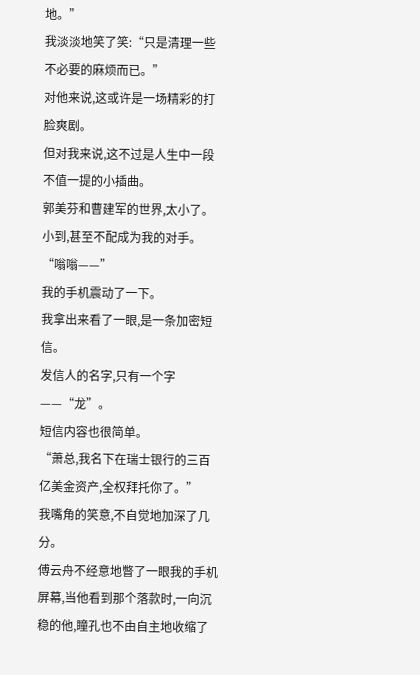地。”
我淡淡地笑了笑:“只是清理一些不必要的麻烦而已。”
对他来说,这或许是一场精彩的打脸爽剧。
但对我来说,这不过是人生中一段不值一提的小插曲。
郭美芬和曹建军的世界,太小了。
小到,甚至不配成为我的对手。
“嗡嗡——”
我的手机震动了一下。
我拿出来看了一眼,是一条加密短信。
发信人的名字,只有一个字——“龙”。
短信内容也很简单。
“萧总,我名下在瑞士银行的三百亿美金资产,全权拜托你了。”
我嘴角的笑意,不自觉地加深了几分。
傅云舟不经意地瞥了一眼我的手机屏幕,当他看到那个落款时,一向沉稳的他,瞳孔也不由自主地收缩了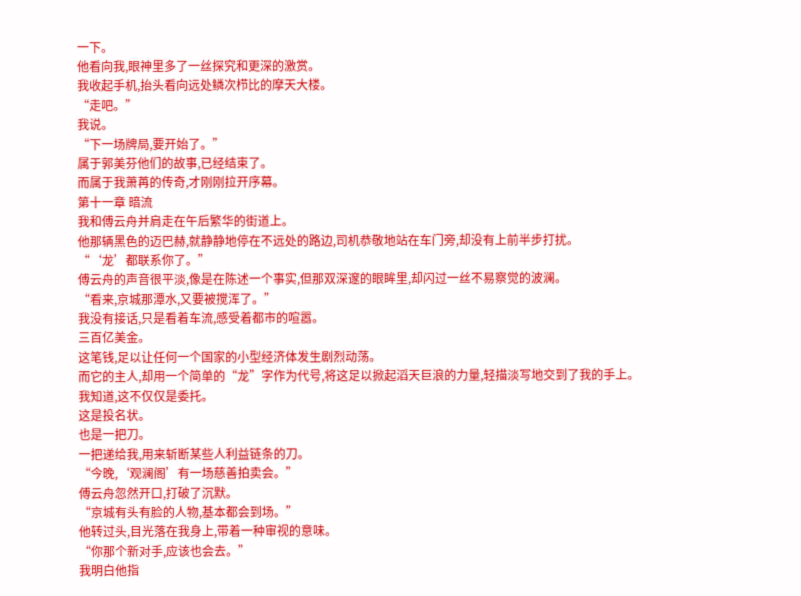一下。
他看向我,眼神里多了一丝探究和更深的激赏。
我收起手机,抬头看向远处鳞次栉比的摩天大楼。
“走吧。”
我说。
“下一场牌局,要开始了。”
属于郭美芬他们的故事,已经结束了。
而属于我萧苒的传奇,才刚刚拉开序幕。
第十一章 暗流
我和傅云舟并肩走在午后繁华的街道上。
他那辆黑色的迈巴赫,就静静地停在不远处的路边,司机恭敬地站在车门旁,却没有上前半步打扰。
“‘龙’都联系你了。”
傅云舟的声音很平淡,像是在陈述一个事实,但那双深邃的眼眸里,却闪过一丝不易察觉的波澜。
“看来,京城那潭水,又要被搅浑了。”
我没有接话,只是看着车流,感受着都市的喧嚣。
三百亿美金。
这笔钱,足以让任何一个国家的小型经济体发生剧烈动荡。
而它的主人,却用一个简单的“龙”字作为代号,将这足以掀起滔天巨浪的力量,轻描淡写地交到了我的手上。
我知道,这不仅仅是委托。
这是投名状。
也是一把刀。
一把递给我,用来斩断某些人利益链条的刀。
“今晚,‘观澜阁’有一场慈善拍卖会。”
傅云舟忽然开口,打破了沉默。
“京城有头有脸的人物,基本都会到场。”
他转过头,目光落在我身上,带着一种审视的意味。
“你那个新对手,应该也会去。”
我明白他指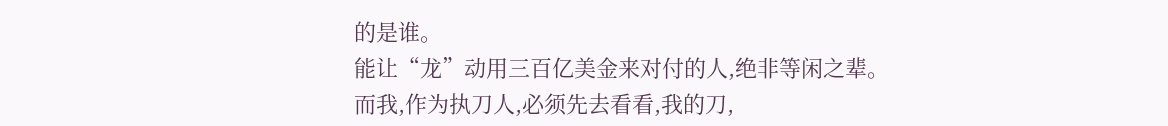的是谁。
能让“龙”动用三百亿美金来对付的人,绝非等闲之辈。
而我,作为执刀人,必须先去看看,我的刀,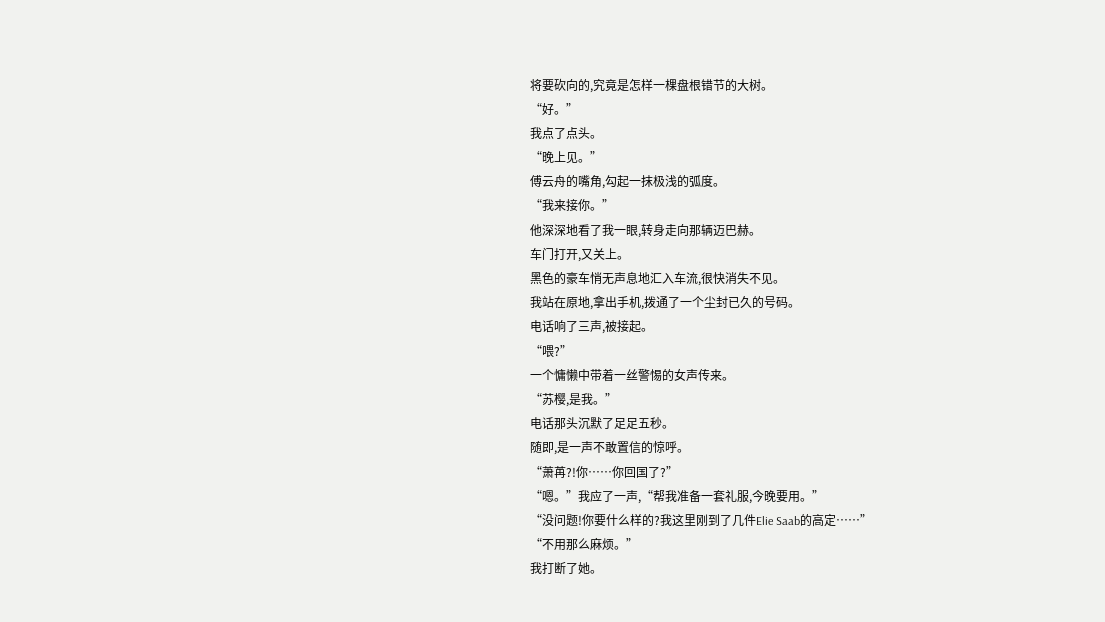将要砍向的,究竟是怎样一棵盘根错节的大树。
“好。”
我点了点头。
“晚上见。”
傅云舟的嘴角,勾起一抹极浅的弧度。
“我来接你。”
他深深地看了我一眼,转身走向那辆迈巴赫。
车门打开,又关上。
黑色的豪车悄无声息地汇入车流,很快消失不见。
我站在原地,拿出手机,拨通了一个尘封已久的号码。
电话响了三声,被接起。
“喂?”
一个慵懒中带着一丝警惕的女声传来。
“苏樱,是我。”
电话那头沉默了足足五秒。
随即,是一声不敢置信的惊呼。
“萧苒?!你……你回国了?”
“嗯。”我应了一声,“帮我准备一套礼服,今晚要用。”
“没问题!你要什么样的?我这里刚到了几件Elie Saab的高定……”
“不用那么麻烦。”
我打断了她。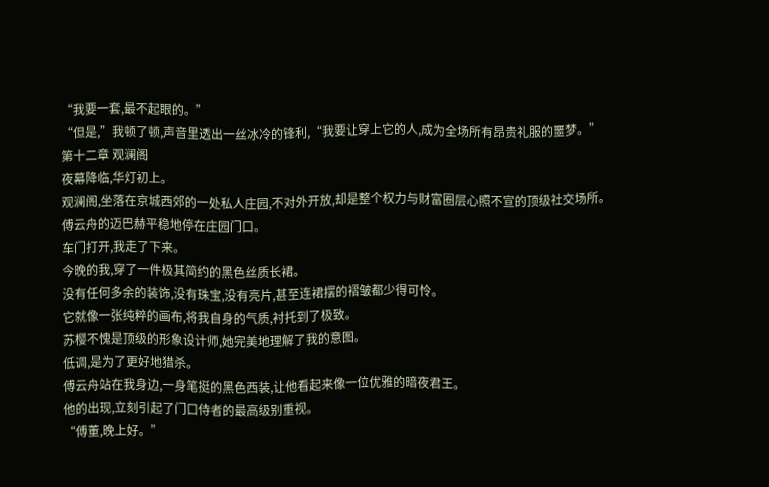“我要一套,最不起眼的。”
“但是,”我顿了顿,声音里透出一丝冰冷的锋利,“我要让穿上它的人,成为全场所有昂贵礼服的噩梦。”
第十二章 观澜阁
夜幕降临,华灯初上。
观澜阁,坐落在京城西郊的一处私人庄园,不对外开放,却是整个权力与财富圈层心照不宣的顶级社交场所。
傅云舟的迈巴赫平稳地停在庄园门口。
车门打开,我走了下来。
今晚的我,穿了一件极其简约的黑色丝质长裙。
没有任何多余的装饰,没有珠宝,没有亮片,甚至连裙摆的褶皱都少得可怜。
它就像一张纯粹的画布,将我自身的气质,衬托到了极致。
苏樱不愧是顶级的形象设计师,她完美地理解了我的意图。
低调,是为了更好地猎杀。
傅云舟站在我身边,一身笔挺的黑色西装,让他看起来像一位优雅的暗夜君王。
他的出现,立刻引起了门口侍者的最高级别重视。
“傅董,晚上好。”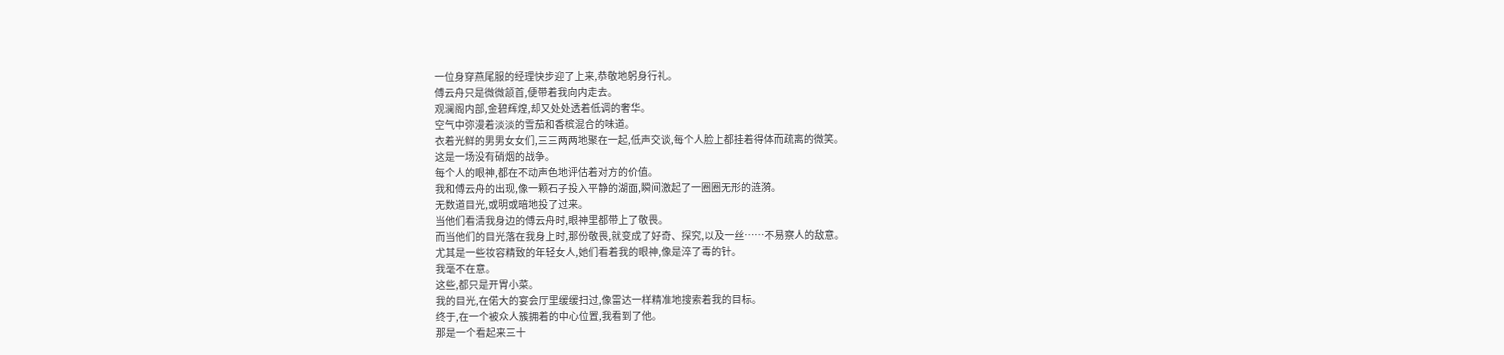一位身穿燕尾服的经理快步迎了上来,恭敬地躬身行礼。
傅云舟只是微微颔首,便带着我向内走去。
观澜阁内部,金碧辉煌,却又处处透着低调的奢华。
空气中弥漫着淡淡的雪茄和香槟混合的味道。
衣着光鲜的男男女女们,三三两两地聚在一起,低声交谈,每个人脸上都挂着得体而疏离的微笑。
这是一场没有硝烟的战争。
每个人的眼神,都在不动声色地评估着对方的价值。
我和傅云舟的出现,像一颗石子投入平静的湖面,瞬间激起了一圈圈无形的涟漪。
无数道目光,或明或暗地投了过来。
当他们看清我身边的傅云舟时,眼神里都带上了敬畏。
而当他们的目光落在我身上时,那份敬畏,就变成了好奇、探究,以及一丝……不易察人的敌意。
尤其是一些妆容精致的年轻女人,她们看着我的眼神,像是淬了毒的针。
我毫不在意。
这些,都只是开胃小菜。
我的目光,在偌大的宴会厅里缓缓扫过,像雷达一样精准地搜索着我的目标。
终于,在一个被众人簇拥着的中心位置,我看到了他。
那是一个看起来三十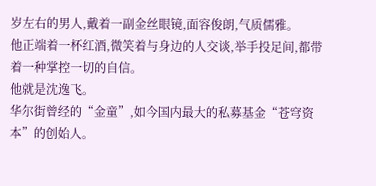岁左右的男人,戴着一副金丝眼镜,面容俊朗,气质儒雅。
他正端着一杯红酒,微笑着与身边的人交谈,举手投足间,都带着一种掌控一切的自信。
他就是沈逸飞。
华尔街曾经的“金童”,如今国内最大的私募基金“苍穹资本”的创始人。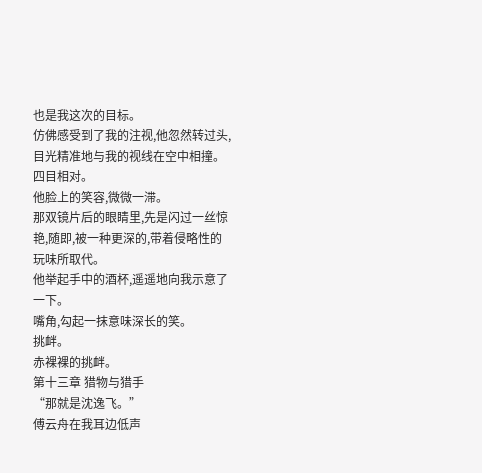也是我这次的目标。
仿佛感受到了我的注视,他忽然转过头,目光精准地与我的视线在空中相撞。
四目相对。
他脸上的笑容,微微一滞。
那双镜片后的眼睛里,先是闪过一丝惊艳,随即,被一种更深的,带着侵略性的玩味所取代。
他举起手中的酒杯,遥遥地向我示意了一下。
嘴角,勾起一抹意味深长的笑。
挑衅。
赤裸裸的挑衅。
第十三章 猎物与猎手
“那就是沈逸飞。”
傅云舟在我耳边低声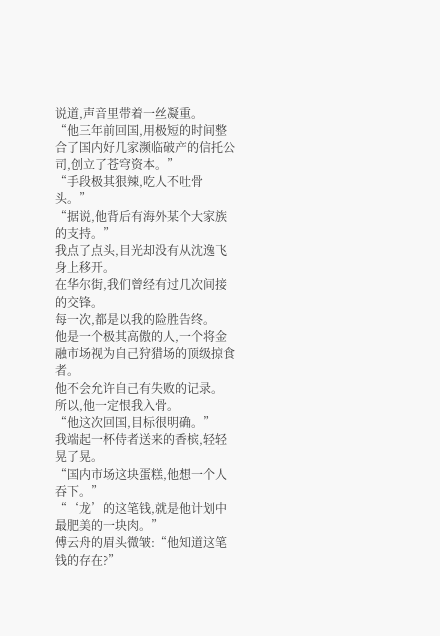说道,声音里带着一丝凝重。
“他三年前回国,用极短的时间整合了国内好几家濒临破产的信托公司,创立了苍穹资本。”
“手段极其狠辣,吃人不吐骨头。”
“据说,他背后有海外某个大家族的支持。”
我点了点头,目光却没有从沈逸飞身上移开。
在华尔街,我们曾经有过几次间接的交锋。
每一次,都是以我的险胜告终。
他是一个极其高傲的人,一个将金融市场视为自己狩猎场的顶级掠食者。
他不会允许自己有失败的记录。
所以,他一定恨我入骨。
“他这次回国,目标很明确。”
我端起一杯侍者送来的香槟,轻轻晃了晃。
“国内市场这块蛋糕,他想一个人吞下。”
“‘龙’的这笔钱,就是他计划中最肥美的一块肉。”
傅云舟的眉头微皱:“他知道这笔钱的存在?”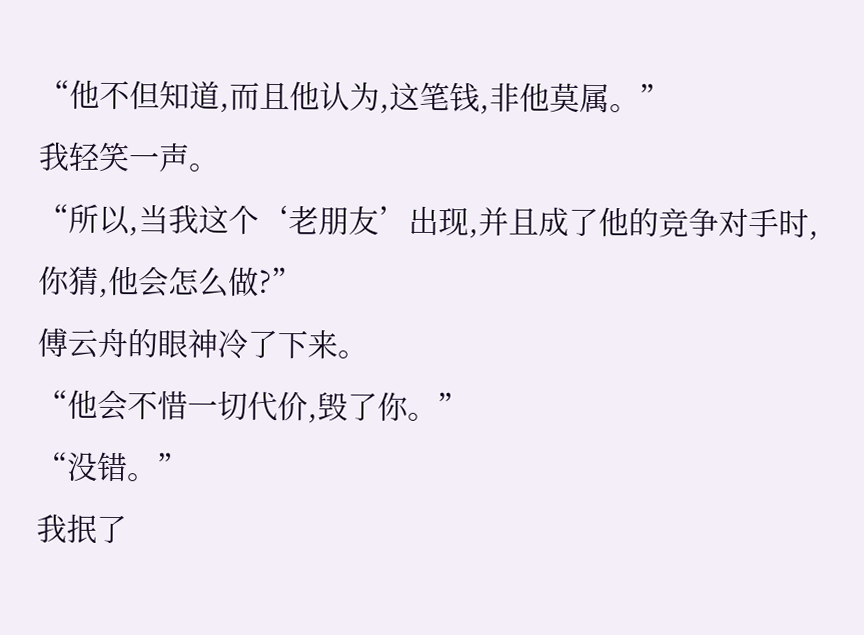“他不但知道,而且他认为,这笔钱,非他莫属。”
我轻笑一声。
“所以,当我这个‘老朋友’出现,并且成了他的竞争对手时,你猜,他会怎么做?”
傅云舟的眼神冷了下来。
“他会不惜一切代价,毁了你。”
“没错。”
我抿了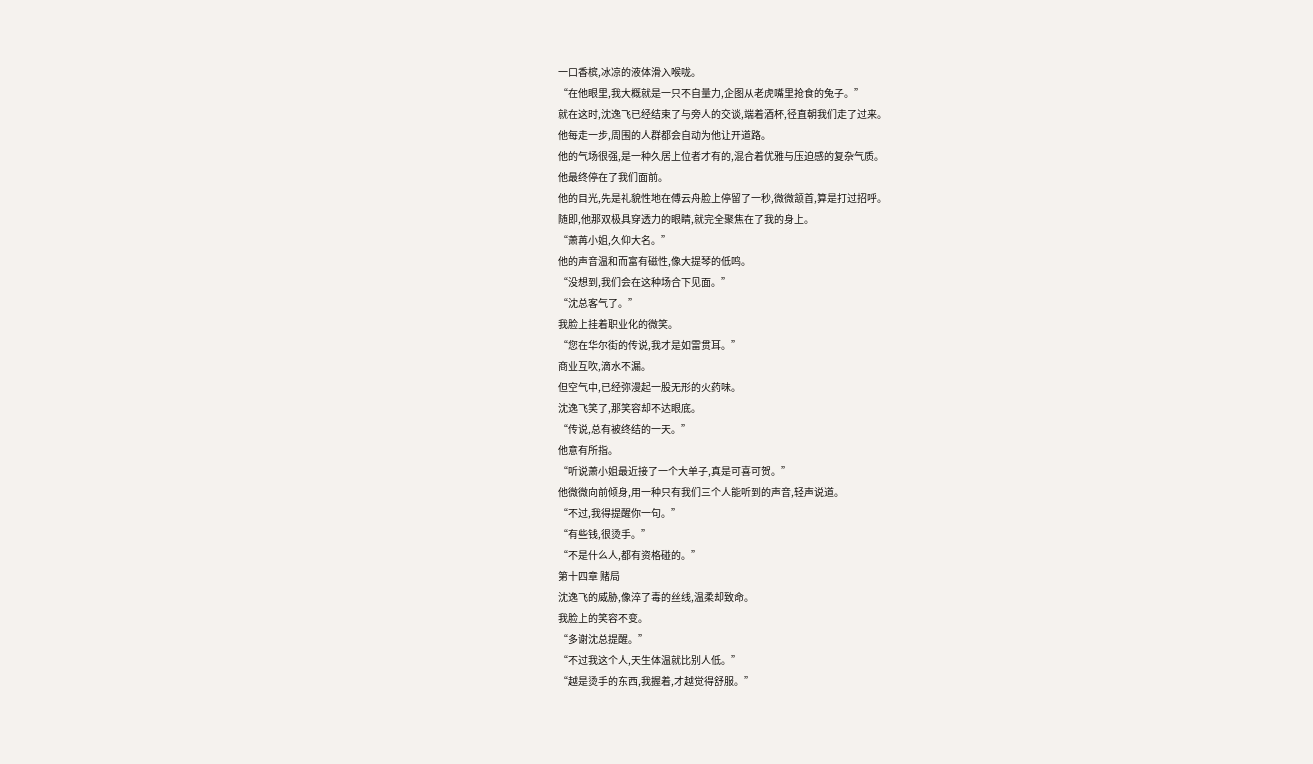一口香槟,冰凉的液体滑入喉咙。
“在他眼里,我大概就是一只不自量力,企图从老虎嘴里抢食的兔子。”
就在这时,沈逸飞已经结束了与旁人的交谈,端着酒杯,径直朝我们走了过来。
他每走一步,周围的人群都会自动为他让开道路。
他的气场很强,是一种久居上位者才有的,混合着优雅与压迫感的复杂气质。
他最终停在了我们面前。
他的目光,先是礼貌性地在傅云舟脸上停留了一秒,微微颔首,算是打过招呼。
随即,他那双极具穿透力的眼睛,就完全聚焦在了我的身上。
“萧苒小姐,久仰大名。”
他的声音温和而富有磁性,像大提琴的低鸣。
“没想到,我们会在这种场合下见面。”
“沈总客气了。”
我脸上挂着职业化的微笑。
“您在华尔街的传说,我才是如雷贯耳。”
商业互吹,滴水不漏。
但空气中,已经弥漫起一股无形的火药味。
沈逸飞笑了,那笑容却不达眼底。
“传说,总有被终结的一天。”
他意有所指。
“听说萧小姐最近接了一个大单子,真是可喜可贺。”
他微微向前倾身,用一种只有我们三个人能听到的声音,轻声说道。
“不过,我得提醒你一句。”
“有些钱,很烫手。”
“不是什么人,都有资格碰的。”
第十四章 赌局
沈逸飞的威胁,像淬了毒的丝线,温柔却致命。
我脸上的笑容不变。
“多谢沈总提醒。”
“不过我这个人,天生体温就比别人低。”
“越是烫手的东西,我握着,才越觉得舒服。”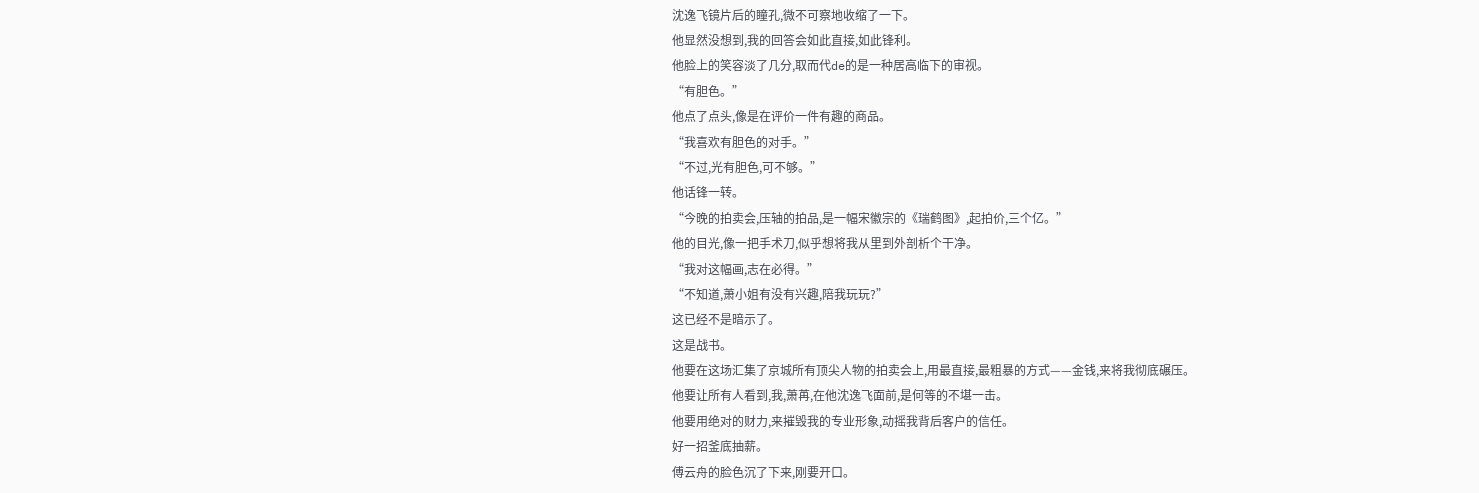沈逸飞镜片后的瞳孔,微不可察地收缩了一下。
他显然没想到,我的回答会如此直接,如此锋利。
他脸上的笑容淡了几分,取而代de的是一种居高临下的审视。
“有胆色。”
他点了点头,像是在评价一件有趣的商品。
“我喜欢有胆色的对手。”
“不过,光有胆色,可不够。”
他话锋一转。
“今晚的拍卖会,压轴的拍品,是一幅宋徽宗的《瑞鹤图》,起拍价,三个亿。”
他的目光,像一把手术刀,似乎想将我从里到外剖析个干净。
“我对这幅画,志在必得。”
“不知道,萧小姐有没有兴趣,陪我玩玩?”
这已经不是暗示了。
这是战书。
他要在这场汇集了京城所有顶尖人物的拍卖会上,用最直接,最粗暴的方式——金钱,来将我彻底碾压。
他要让所有人看到,我,萧苒,在他沈逸飞面前,是何等的不堪一击。
他要用绝对的财力,来摧毁我的专业形象,动摇我背后客户的信任。
好一招釜底抽薪。
傅云舟的脸色沉了下来,刚要开口。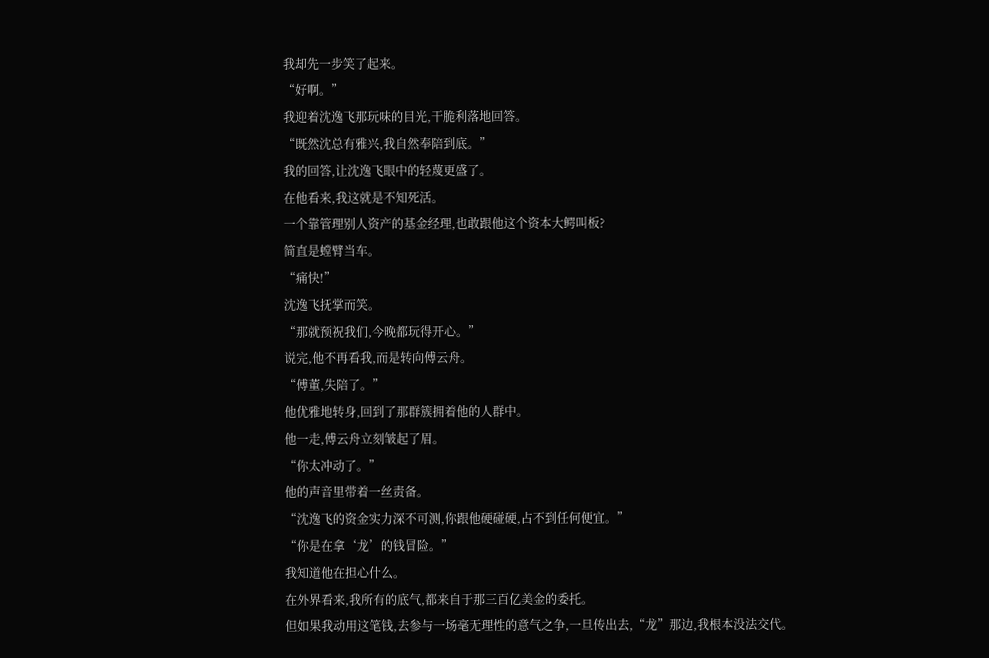我却先一步笑了起来。
“好啊。”
我迎着沈逸飞那玩味的目光,干脆利落地回答。
“既然沈总有雅兴,我自然奉陪到底。”
我的回答,让沈逸飞眼中的轻蔑更盛了。
在他看来,我这就是不知死活。
一个靠管理别人资产的基金经理,也敢跟他这个资本大鳄叫板?
简直是螳臂当车。
“痛快!”
沈逸飞抚掌而笑。
“那就预祝我们,今晚都玩得开心。”
说完,他不再看我,而是转向傅云舟。
“傅董,失陪了。”
他优雅地转身,回到了那群簇拥着他的人群中。
他一走,傅云舟立刻皱起了眉。
“你太冲动了。”
他的声音里带着一丝责备。
“沈逸飞的资金实力深不可测,你跟他硬碰硬,占不到任何便宜。”
“你是在拿‘龙’的钱冒险。”
我知道他在担心什么。
在外界看来,我所有的底气,都来自于那三百亿美金的委托。
但如果我动用这笔钱,去参与一场毫无理性的意气之争,一旦传出去,“龙”那边,我根本没法交代。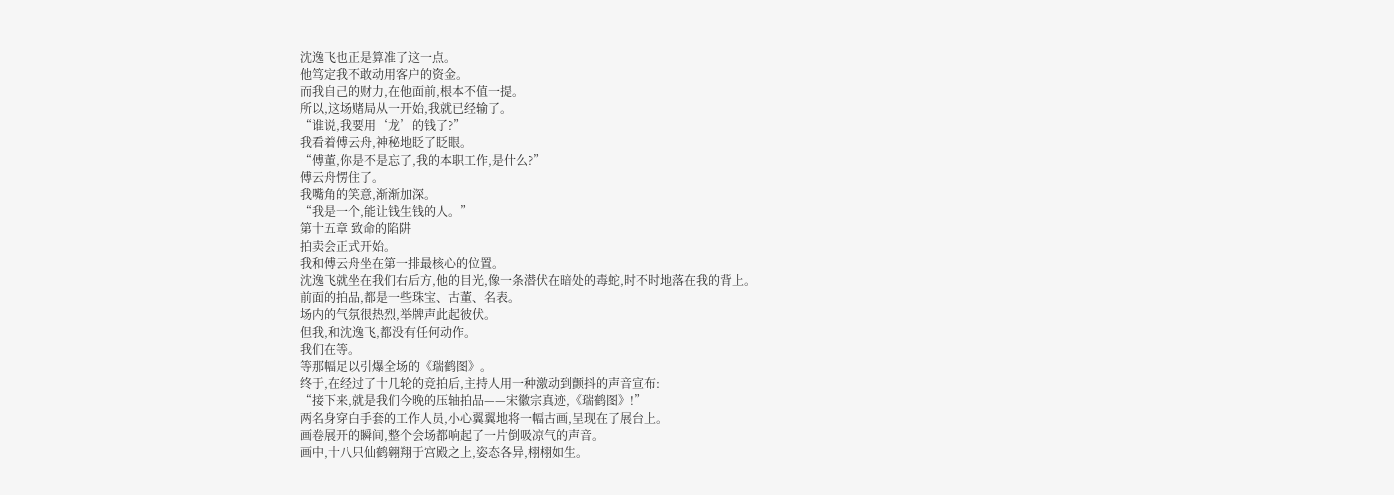沈逸飞也正是算准了这一点。
他笃定我不敢动用客户的资金。
而我自己的财力,在他面前,根本不值一提。
所以,这场赌局从一开始,我就已经输了。
“谁说,我要用‘龙’的钱了?”
我看着傅云舟,神秘地眨了眨眼。
“傅董,你是不是忘了,我的本职工作,是什么?”
傅云舟愣住了。
我嘴角的笑意,渐渐加深。
“我是一个,能让钱生钱的人。”
第十五章 致命的陷阱
拍卖会正式开始。
我和傅云舟坐在第一排最核心的位置。
沈逸飞就坐在我们右后方,他的目光,像一条潜伏在暗处的毒蛇,时不时地落在我的背上。
前面的拍品,都是一些珠宝、古董、名表。
场内的气氛很热烈,举牌声此起彼伏。
但我,和沈逸飞,都没有任何动作。
我们在等。
等那幅足以引爆全场的《瑞鹤图》。
终于,在经过了十几轮的竞拍后,主持人用一种激动到颤抖的声音宣布:
“接下来,就是我们今晚的压轴拍品——宋徽宗真迹,《瑞鹤图》!”
两名身穿白手套的工作人员,小心翼翼地将一幅古画,呈现在了展台上。
画卷展开的瞬间,整个会场都响起了一片倒吸凉气的声音。
画中,十八只仙鹤翱翔于宫殿之上,姿态各异,栩栩如生。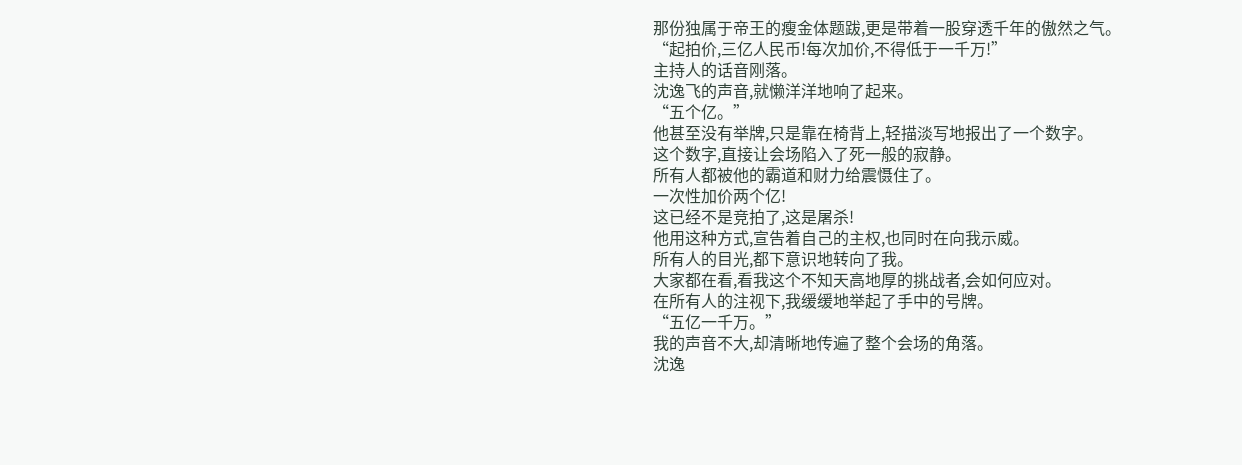那份独属于帝王的瘦金体题跋,更是带着一股穿透千年的傲然之气。
“起拍价,三亿人民币!每次加价,不得低于一千万!”
主持人的话音刚落。
沈逸飞的声音,就懒洋洋地响了起来。
“五个亿。”
他甚至没有举牌,只是靠在椅背上,轻描淡写地报出了一个数字。
这个数字,直接让会场陷入了死一般的寂静。
所有人都被他的霸道和财力给震慑住了。
一次性加价两个亿!
这已经不是竞拍了,这是屠杀!
他用这种方式,宣告着自己的主权,也同时在向我示威。
所有人的目光,都下意识地转向了我。
大家都在看,看我这个不知天高地厚的挑战者,会如何应对。
在所有人的注视下,我缓缓地举起了手中的号牌。
“五亿一千万。”
我的声音不大,却清晰地传遍了整个会场的角落。
沈逸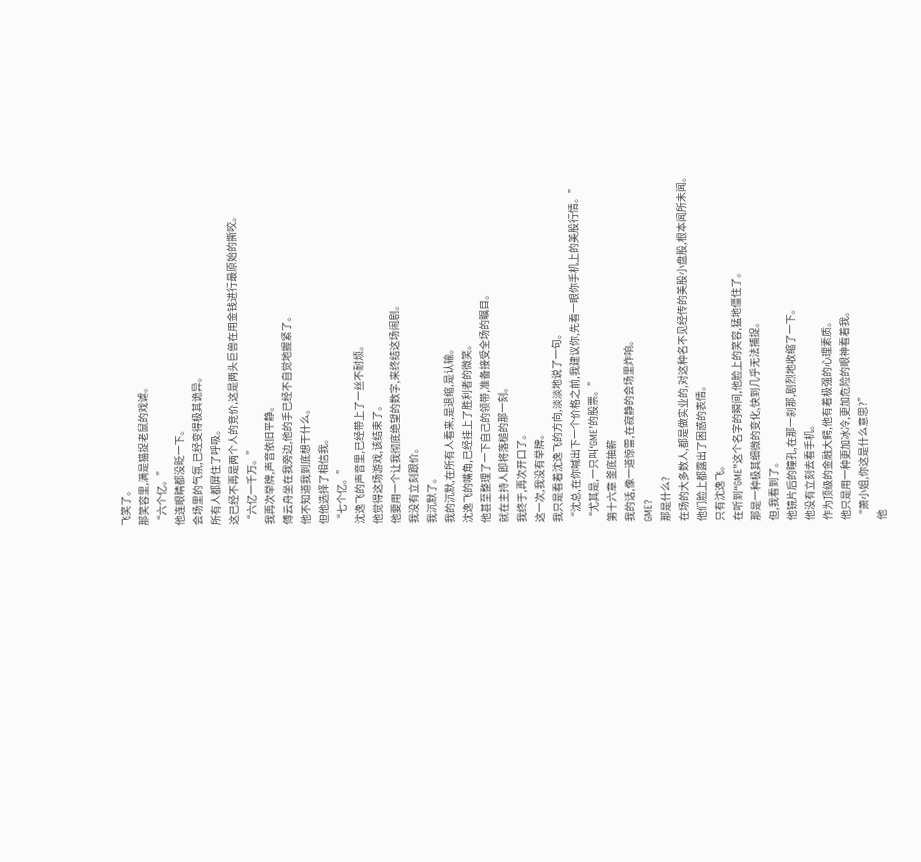飞笑了。
那笑容里,满是猫捉老鼠的戏谑。
“六个亿。”
他连眼睛都没眨一下。
会场里的气氛,已经变得极其诡异。
所有人都屏住了呼吸。
这已经不再是两个人的竞价,这是两头巨兽在用金钱进行最原始的撕咬。
“六亿一千万。”
我再次举牌,声音依旧平静。
傅云舟坐在我旁边,他的手已经不自觉地握紧了。
他不知道我到底想干什么。
但他选择了相信我。
“七个亿。”
沈逸飞的声音里,已经带上了一丝不耐烦。
他觉得这场游戏,该结束了。
他要用一个让我彻底绝望的数字,来终结这场闹剧。
我没有立刻跟价。
我沉默了。
我的沉默,在所有人看来,是退缩,是认输。
沈逸飞的嘴角,已经挂上了胜利者的微笑。
他甚至整理了一下自己的领带,准备接受全场的瞩目。
就在主持人即将落槌的那一刻。
我终于,再次开口了。
这一次,我没有举牌。
我只是看着沈逸飞的方向,淡淡地说了一句。
“沈总,在你喊出下一个价格之前,我建议你,先看一眼你手机上的美股行情。”
“尤其是,一只叫‘GME’的股票。”
第十六章 釜底抽薪
我的话,像一道惊雷,在寂静的会场里炸响。
GME?
那是什么?
在场的大多数人,都是做实业的,对这种名不见经传的美股小盘股,根本闻所未闻。
他们脸上都露出了困惑的表情。
只有沈逸飞。
在听到“GME”这个名字的瞬间,他脸上的笑容,猛地僵住了。
那是一种极其细微的变化,快到几乎无法捕捉。
但,我看到了。
他镜片后的瞳孔,在那一刹那,剧烈地收缩了一下。
他没有立刻去看手机。
作为顶级的金融大鳄,他有着极强的心理素质。
他只是用一种更加冰冷,更加危险的眼神看着我。
“萧小姐,你这是什么意思?”
他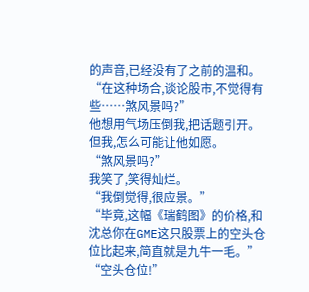的声音,已经没有了之前的温和。
“在这种场合,谈论股市,不觉得有些……煞风景吗?”
他想用气场压倒我,把话题引开。
但我,怎么可能让他如愿。
“煞风景吗?”
我笑了,笑得灿烂。
“我倒觉得,很应景。”
“毕竟,这幅《瑞鹤图》的价格,和沈总你在GME这只股票上的空头仓位比起来,简直就是九牛一毛。”
“空头仓位!”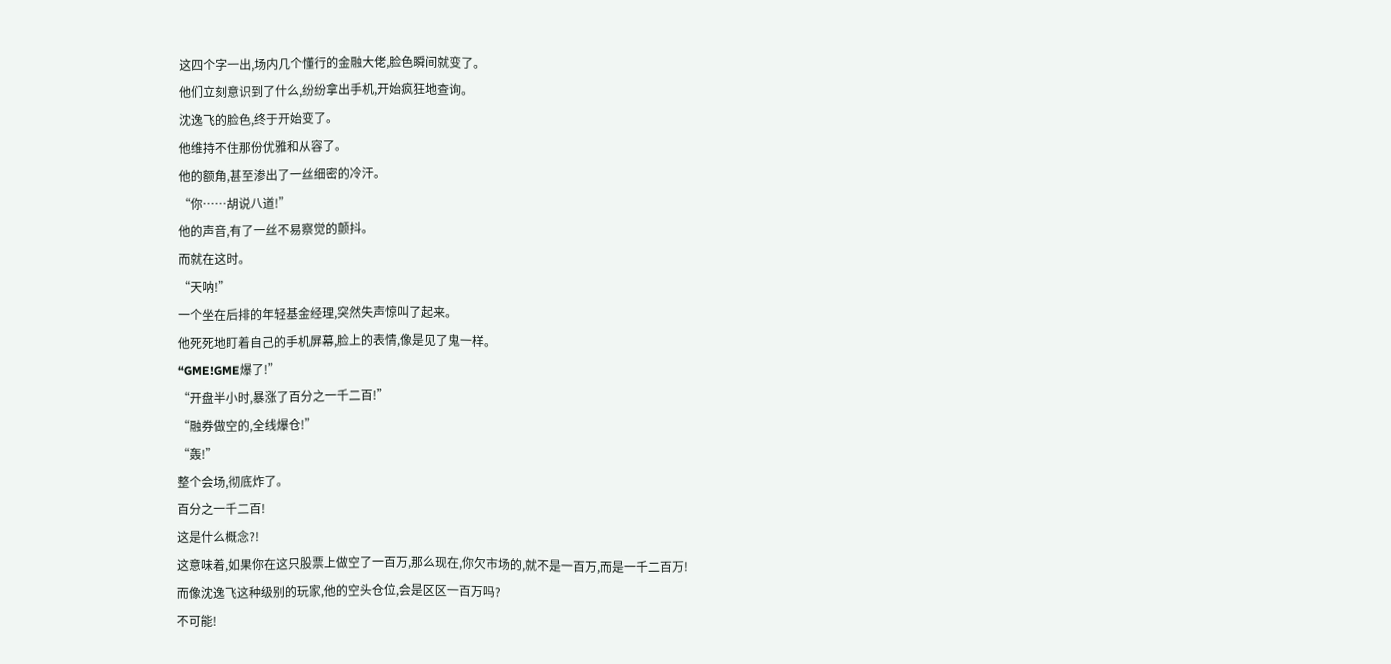这四个字一出,场内几个懂行的金融大佬,脸色瞬间就变了。
他们立刻意识到了什么,纷纷拿出手机,开始疯狂地查询。
沈逸飞的脸色,终于开始变了。
他维持不住那份优雅和从容了。
他的额角,甚至渗出了一丝细密的冷汗。
“你……胡说八道!”
他的声音,有了一丝不易察觉的颤抖。
而就在这时。
“天呐!”
一个坐在后排的年轻基金经理,突然失声惊叫了起来。
他死死地盯着自己的手机屏幕,脸上的表情,像是见了鬼一样。
“GME!GME爆了!”
“开盘半小时,暴涨了百分之一千二百!”
“融券做空的,全线爆仓!”
“轰!”
整个会场,彻底炸了。
百分之一千二百!
这是什么概念?!
这意味着,如果你在这只股票上做空了一百万,那么现在,你欠市场的,就不是一百万,而是一千二百万!
而像沈逸飞这种级别的玩家,他的空头仓位,会是区区一百万吗?
不可能!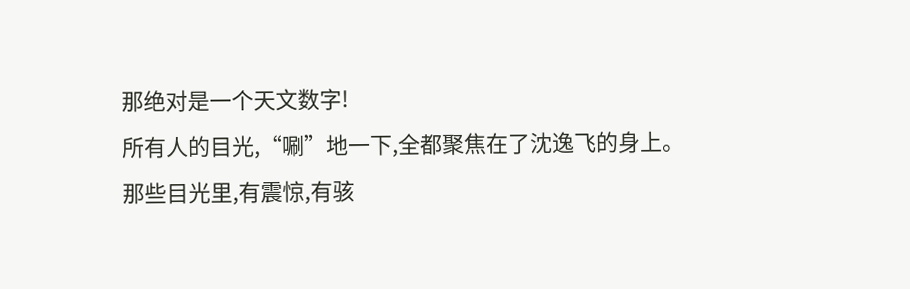那绝对是一个天文数字!
所有人的目光,“唰”地一下,全都聚焦在了沈逸飞的身上。
那些目光里,有震惊,有骇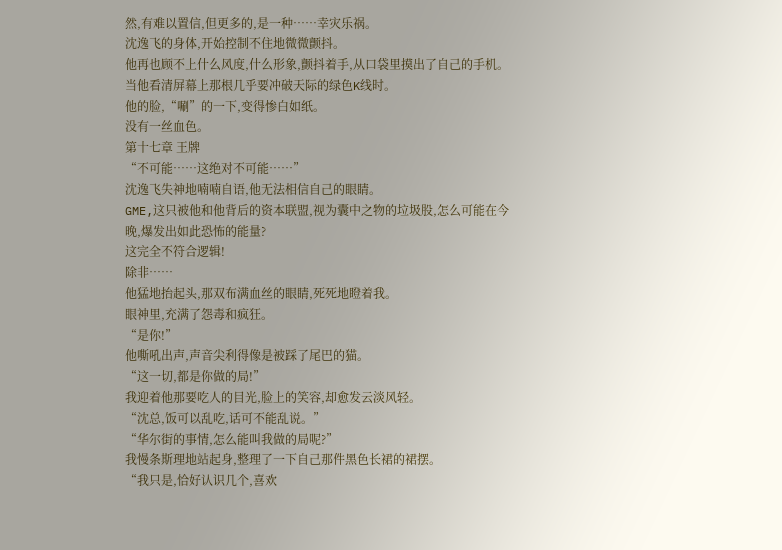然,有难以置信,但更多的,是一种……幸灾乐祸。
沈逸飞的身体,开始控制不住地微微颤抖。
他再也顾不上什么风度,什么形象,颤抖着手,从口袋里摸出了自己的手机。
当他看清屏幕上那根几乎要冲破天际的绿色K线时。
他的脸,“唰”的一下,变得惨白如纸。
没有一丝血色。
第十七章 王牌
“不可能……这绝对不可能……”
沈逸飞失神地喃喃自语,他无法相信自己的眼睛。
GME,这只被他和他背后的资本联盟,视为囊中之物的垃圾股,怎么可能在今晚,爆发出如此恐怖的能量?
这完全不符合逻辑!
除非……
他猛地抬起头,那双布满血丝的眼睛,死死地瞪着我。
眼神里,充满了怨毒和疯狂。
“是你!”
他嘶吼出声,声音尖利得像是被踩了尾巴的猫。
“这一切,都是你做的局!”
我迎着他那要吃人的目光,脸上的笑容,却愈发云淡风轻。
“沈总,饭可以乱吃,话可不能乱说。”
“华尔街的事情,怎么能叫我做的局呢?”
我慢条斯理地站起身,整理了一下自己那件黑色长裙的裙摆。
“我只是,恰好认识几个,喜欢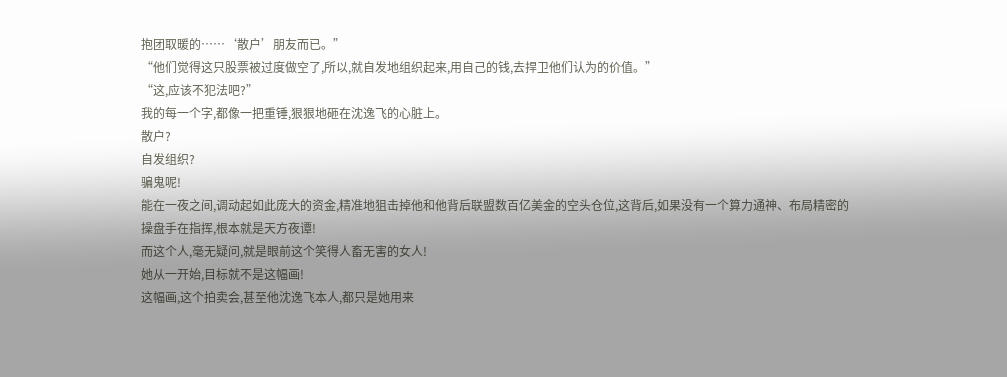抱团取暖的……‘散户’朋友而已。”
“他们觉得这只股票被过度做空了,所以,就自发地组织起来,用自己的钱,去捍卫他们认为的价值。”
“这,应该不犯法吧?”
我的每一个字,都像一把重锤,狠狠地砸在沈逸飞的心脏上。
散户?
自发组织?
骗鬼呢!
能在一夜之间,调动起如此庞大的资金,精准地狙击掉他和他背后联盟数百亿美金的空头仓位,这背后,如果没有一个算力通神、布局精密的操盘手在指挥,根本就是天方夜谭!
而这个人,毫无疑问,就是眼前这个笑得人畜无害的女人!
她从一开始,目标就不是这幅画!
这幅画,这个拍卖会,甚至他沈逸飞本人,都只是她用来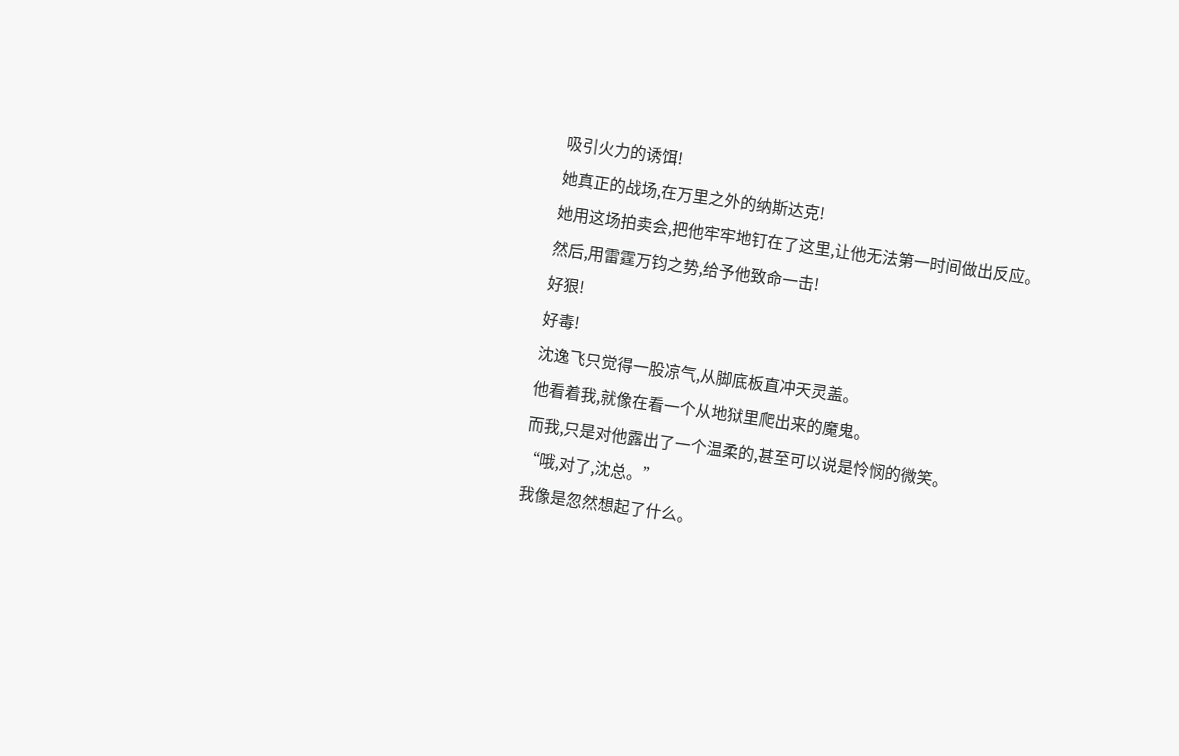吸引火力的诱饵!
她真正的战场,在万里之外的纳斯达克!
她用这场拍卖会,把他牢牢地钉在了这里,让他无法第一时间做出反应。
然后,用雷霆万钧之势,给予他致命一击!
好狠!
好毒!
沈逸飞只觉得一股凉气,从脚底板直冲天灵盖。
他看着我,就像在看一个从地狱里爬出来的魔鬼。
而我,只是对他露出了一个温柔的,甚至可以说是怜悯的微笑。
“哦,对了,沈总。”
我像是忽然想起了什么。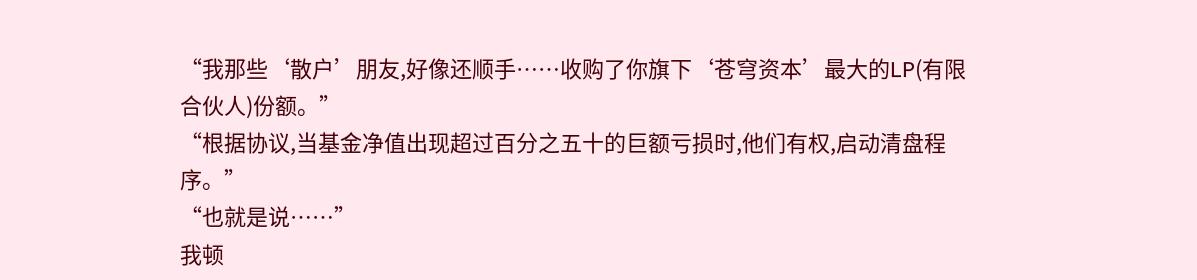“我那些‘散户’朋友,好像还顺手……收购了你旗下‘苍穹资本’最大的LP(有限合伙人)份额。”
“根据协议,当基金净值出现超过百分之五十的巨额亏损时,他们有权,启动清盘程序。”
“也就是说……”
我顿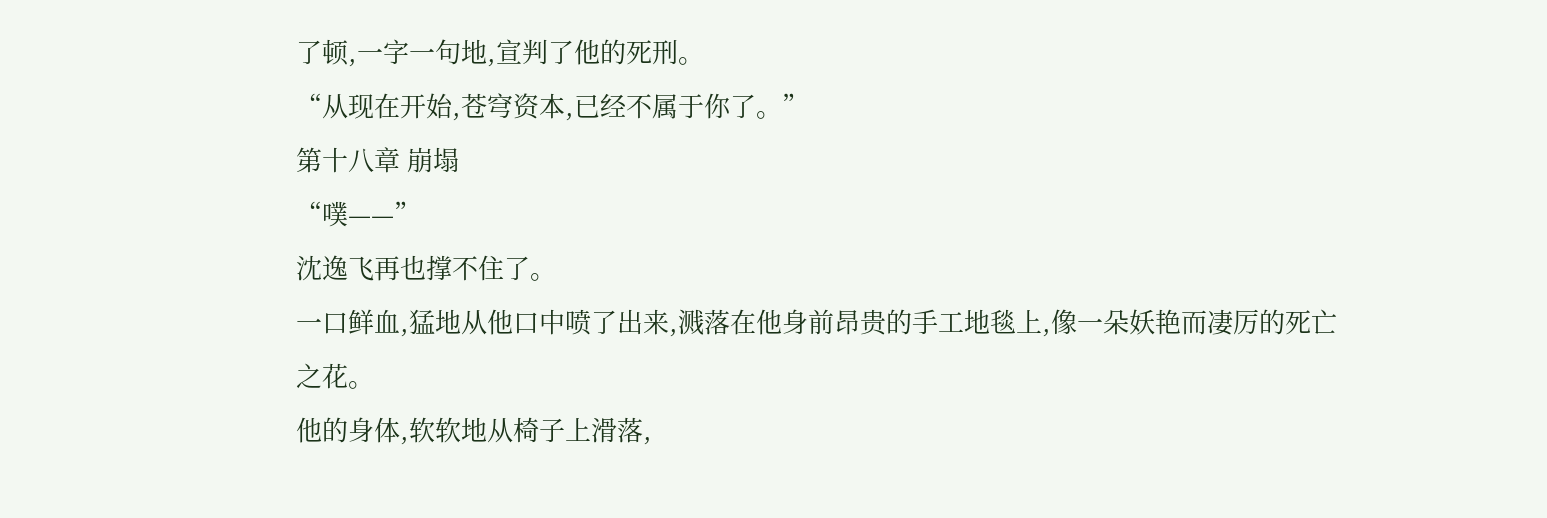了顿,一字一句地,宣判了他的死刑。
“从现在开始,苍穹资本,已经不属于你了。”
第十八章 崩塌
“噗——”
沈逸飞再也撑不住了。
一口鲜血,猛地从他口中喷了出来,溅落在他身前昂贵的手工地毯上,像一朵妖艳而凄厉的死亡之花。
他的身体,软软地从椅子上滑落,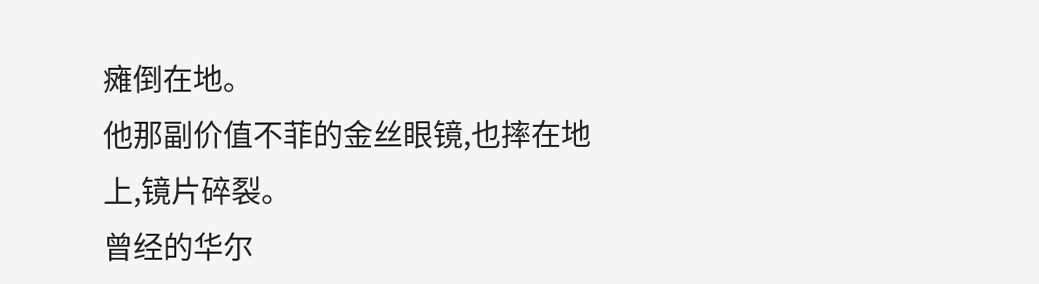瘫倒在地。
他那副价值不菲的金丝眼镜,也摔在地上,镜片碎裂。
曾经的华尔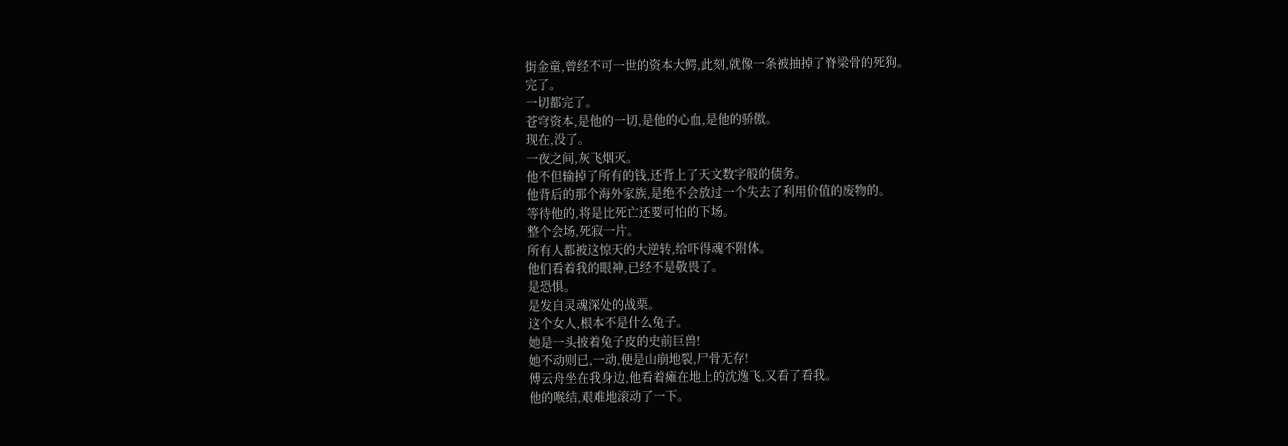街金童,曾经不可一世的资本大鳄,此刻,就像一条被抽掉了脊梁骨的死狗。
完了。
一切都完了。
苍穹资本,是他的一切,是他的心血,是他的骄傲。
现在,没了。
一夜之间,灰飞烟灭。
他不但输掉了所有的钱,还背上了天文数字般的债务。
他背后的那个海外家族,是绝不会放过一个失去了利用价值的废物的。
等待他的,将是比死亡还要可怕的下场。
整个会场,死寂一片。
所有人都被这惊天的大逆转,给吓得魂不附体。
他们看着我的眼神,已经不是敬畏了。
是恐惧。
是发自灵魂深处的战栗。
这个女人,根本不是什么兔子。
她是一头披着兔子皮的史前巨兽!
她不动则已,一动,便是山崩地裂,尸骨无存!
傅云舟坐在我身边,他看着瘫在地上的沈逸飞,又看了看我。
他的喉结,艰难地滚动了一下。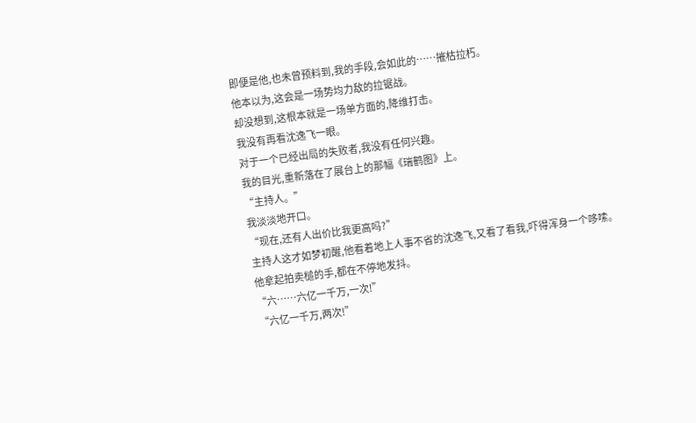即便是他,也未曾预料到,我的手段,会如此的……摧枯拉朽。
他本以为,这会是一场势均力敌的拉锯战。
却没想到,这根本就是一场单方面的,降维打击。
我没有再看沈逸飞一眼。
对于一个已经出局的失败者,我没有任何兴趣。
我的目光,重新落在了展台上的那幅《瑞鹤图》上。
“主持人。”
我淡淡地开口。
“现在,还有人出价比我更高吗?”
主持人这才如梦初醒,他看着地上人事不省的沈逸飞,又看了看我,吓得浑身一个哆嗦。
他拿起拍卖槌的手,都在不停地发抖。
“六……六亿一千万,一次!”
“六亿一千万,两次!”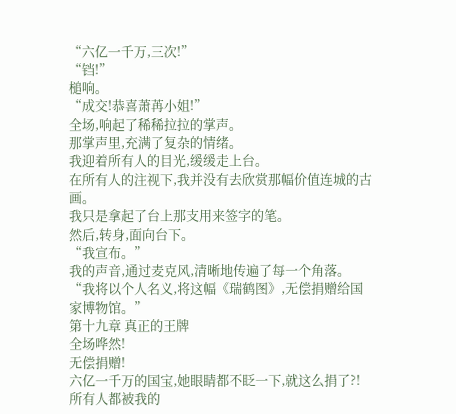“六亿一千万,三次!”
“铛!”
槌响。
“成交!恭喜萧苒小姐!”
全场,响起了稀稀拉拉的掌声。
那掌声里,充满了复杂的情绪。
我迎着所有人的目光,缓缓走上台。
在所有人的注视下,我并没有去欣赏那幅价值连城的古画。
我只是拿起了台上那支用来签字的笔。
然后,转身,面向台下。
“我宣布。”
我的声音,通过麦克风,清晰地传遍了每一个角落。
“我将以个人名义,将这幅《瑞鹤图》,无偿捐赠给国家博物馆。”
第十九章 真正的王牌
全场哗然!
无偿捐赠!
六亿一千万的国宝,她眼睛都不眨一下,就这么捐了?!
所有人都被我的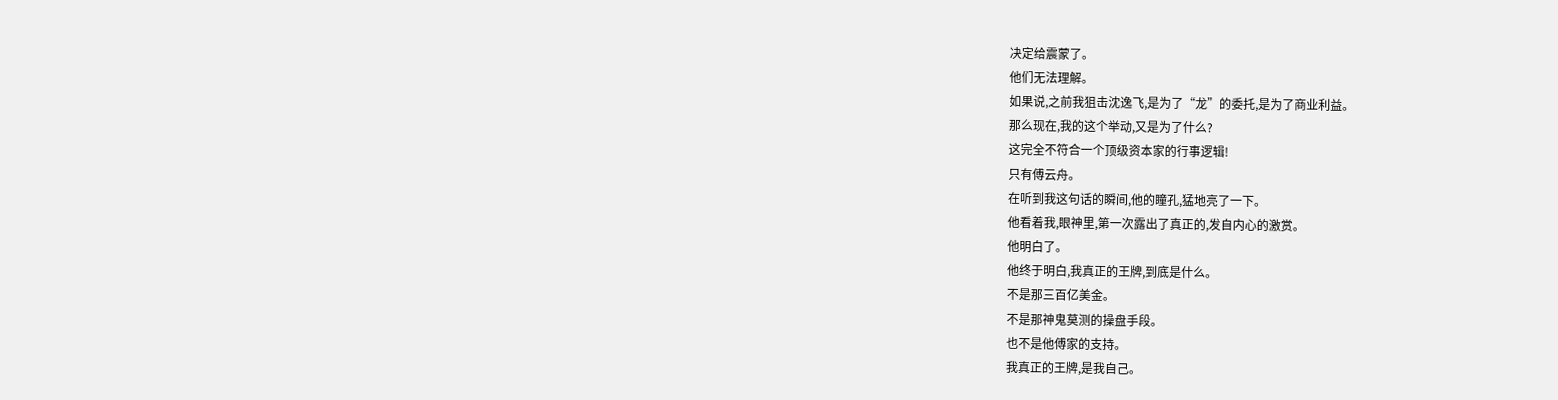决定给震蒙了。
他们无法理解。
如果说,之前我狙击沈逸飞,是为了“龙”的委托,是为了商业利益。
那么现在,我的这个举动,又是为了什么?
这完全不符合一个顶级资本家的行事逻辑!
只有傅云舟。
在听到我这句话的瞬间,他的瞳孔,猛地亮了一下。
他看着我,眼神里,第一次露出了真正的,发自内心的激赏。
他明白了。
他终于明白,我真正的王牌,到底是什么。
不是那三百亿美金。
不是那神鬼莫测的操盘手段。
也不是他傅家的支持。
我真正的王牌,是我自己。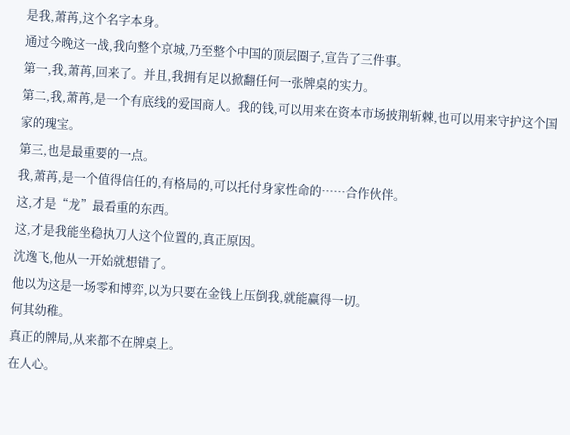是我,萧苒,这个名字本身。
通过今晚这一战,我向整个京城,乃至整个中国的顶层圈子,宣告了三件事。
第一,我,萧苒,回来了。并且,我拥有足以掀翻任何一张牌桌的实力。
第二,我,萧苒,是一个有底线的爱国商人。我的钱,可以用来在资本市场披荆斩棘,也可以用来守护这个国家的瑰宝。
第三,也是最重要的一点。
我,萧苒,是一个值得信任的,有格局的,可以托付身家性命的……合作伙伴。
这,才是“龙”最看重的东西。
这,才是我能坐稳执刀人这个位置的,真正原因。
沈逸飞,他从一开始就想错了。
他以为这是一场零和博弈,以为只要在金钱上压倒我,就能赢得一切。
何其幼稚。
真正的牌局,从来都不在牌桌上。
在人心。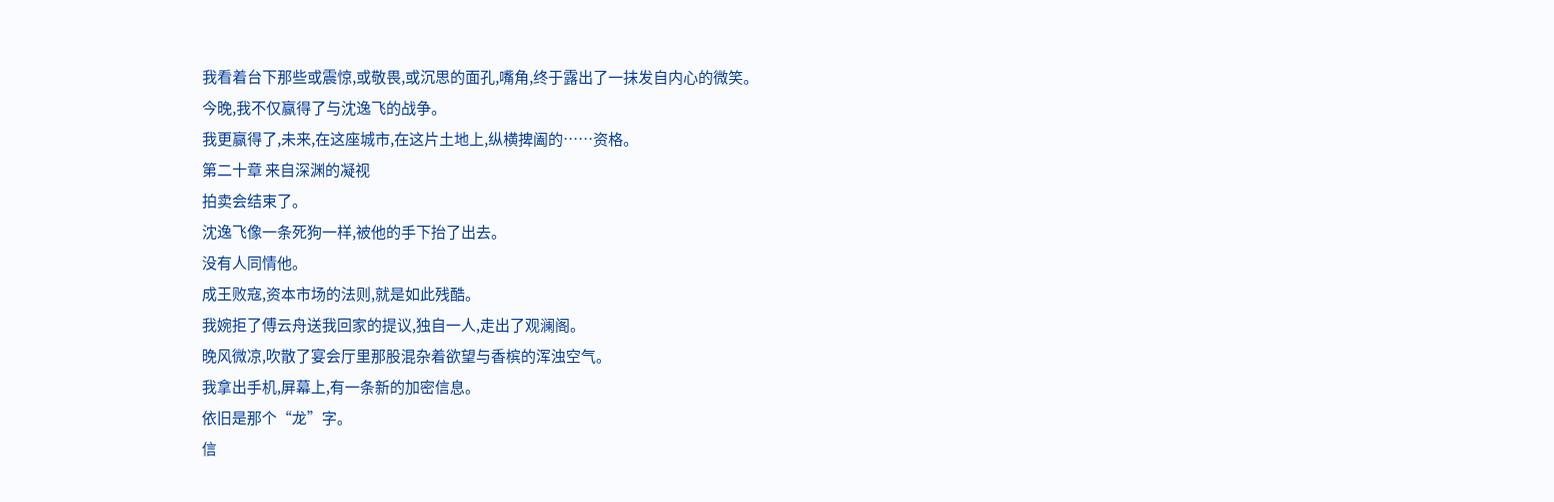我看着台下那些或震惊,或敬畏,或沉思的面孔,嘴角,终于露出了一抹发自内心的微笑。
今晚,我不仅赢得了与沈逸飞的战争。
我更赢得了,未来,在这座城市,在这片土地上,纵横捭阖的……资格。
第二十章 来自深渊的凝视
拍卖会结束了。
沈逸飞像一条死狗一样,被他的手下抬了出去。
没有人同情他。
成王败寇,资本市场的法则,就是如此残酷。
我婉拒了傅云舟送我回家的提议,独自一人,走出了观澜阁。
晚风微凉,吹散了宴会厅里那股混杂着欲望与香槟的浑浊空气。
我拿出手机,屏幕上,有一条新的加密信息。
依旧是那个“龙”字。
信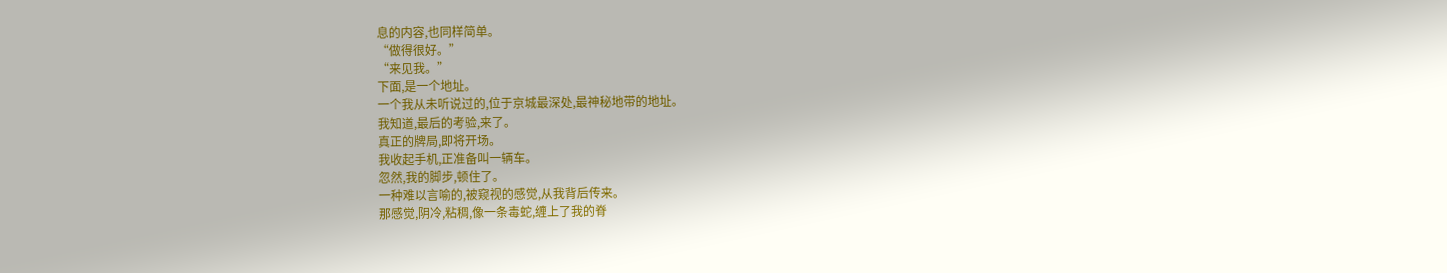息的内容,也同样简单。
“做得很好。”
“来见我。”
下面,是一个地址。
一个我从未听说过的,位于京城最深处,最神秘地带的地址。
我知道,最后的考验,来了。
真正的牌局,即将开场。
我收起手机,正准备叫一辆车。
忽然,我的脚步,顿住了。
一种难以言喻的,被窥视的感觉,从我背后传来。
那感觉,阴冷,粘稠,像一条毒蛇,缠上了我的脊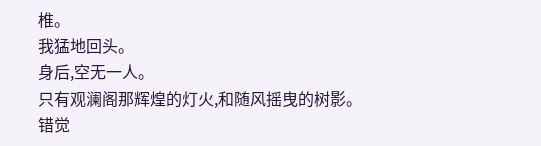椎。
我猛地回头。
身后,空无一人。
只有观澜阁那辉煌的灯火,和随风摇曳的树影。
错觉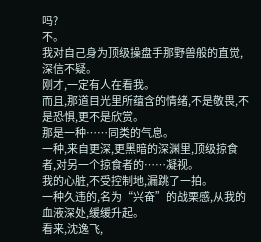吗?
不。
我对自己身为顶级操盘手那野兽般的直觉,深信不疑。
刚才,一定有人在看我。
而且,那道目光里所蕴含的情绪,不是敬畏,不是恐惧,更不是欣赏。
那是一种……同类的气息。
一种,来自更深,更黑暗的深渊里,顶级掠食者,对另一个掠食者的……凝视。
我的心脏,不受控制地,漏跳了一拍。
一种久违的,名为“兴奋”的战栗感,从我的血液深处,缓缓升起。
看来,沈逸飞,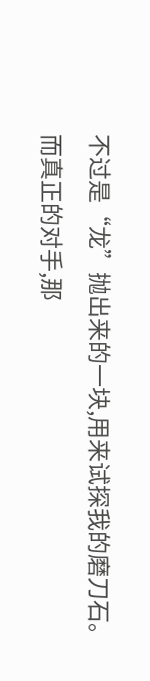不过是“龙”抛出来的一块,用来试探我的磨刀石。
而真正的对手,那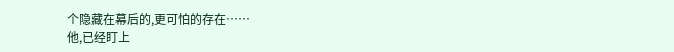个隐藏在幕后的,更可怕的存在……
他,已经盯上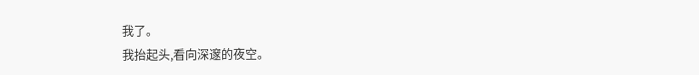我了。
我抬起头,看向深邃的夜空。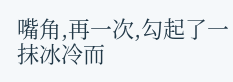嘴角,再一次,勾起了一抹冰冷而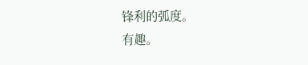锋利的弧度。
有趣。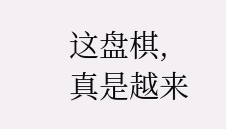这盘棋,真是越来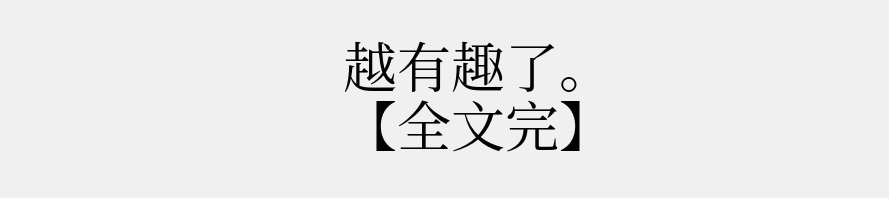越有趣了。
【全文完】